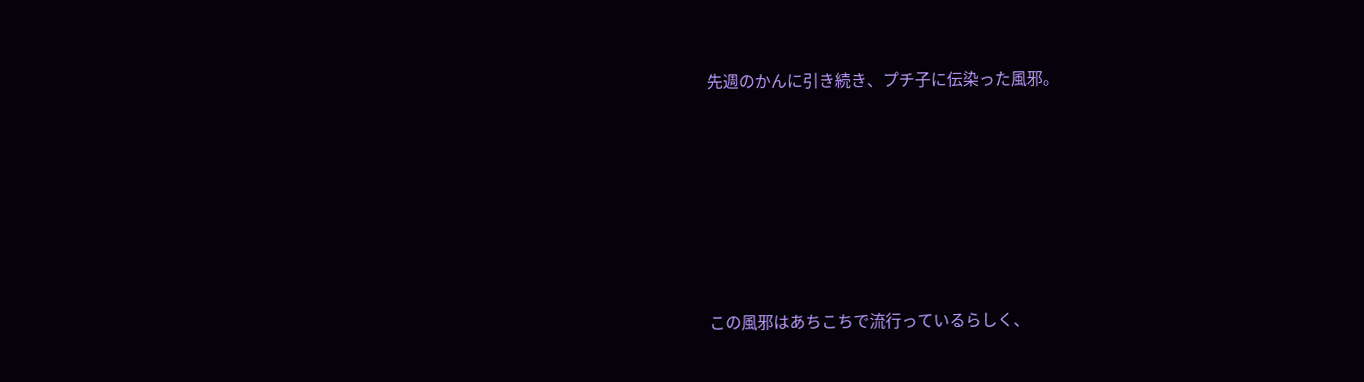先週のかんに引き続き、プチ子に伝染った風邪。







この風邪はあちこちで流行っているらしく、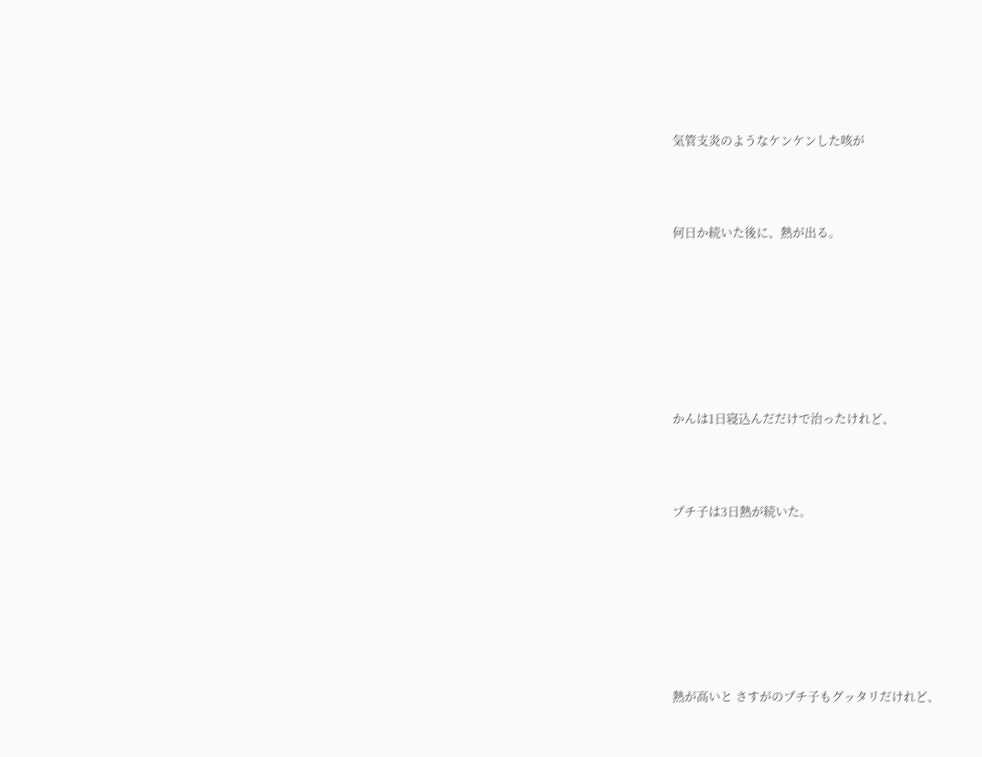気管支炎のようなケンケンした咳が



何日か続いた後に、熱が出る。







かんは1日寝込んだだけで治ったけれど、



プチ子は3日熱が続いた。







熱が高いと さすがのプチ子もグッタリだけれど、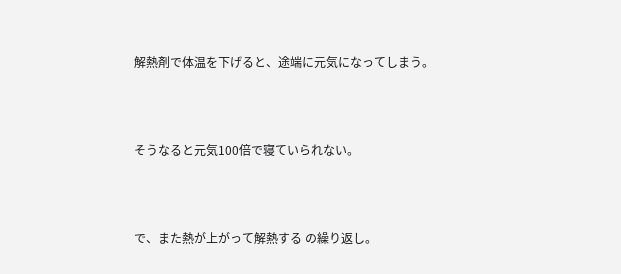解熱剤で体温を下げると、途端に元気になってしまう。



そうなると元気100倍で寝ていられない。



で、また熱が上がって解熱する の繰り返し。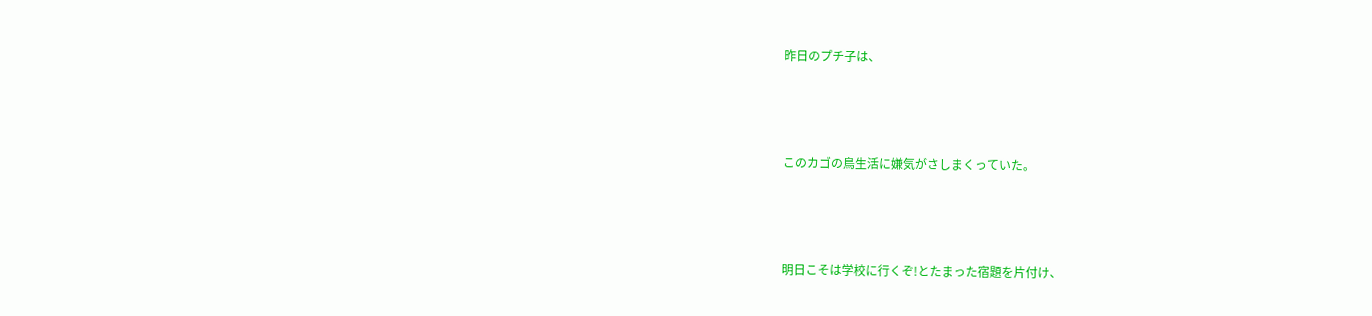昨日のプチ子は、



このカゴの鳥生活に嫌気がさしまくっていた。



明日こそは学校に行くぞ!とたまった宿題を片付け、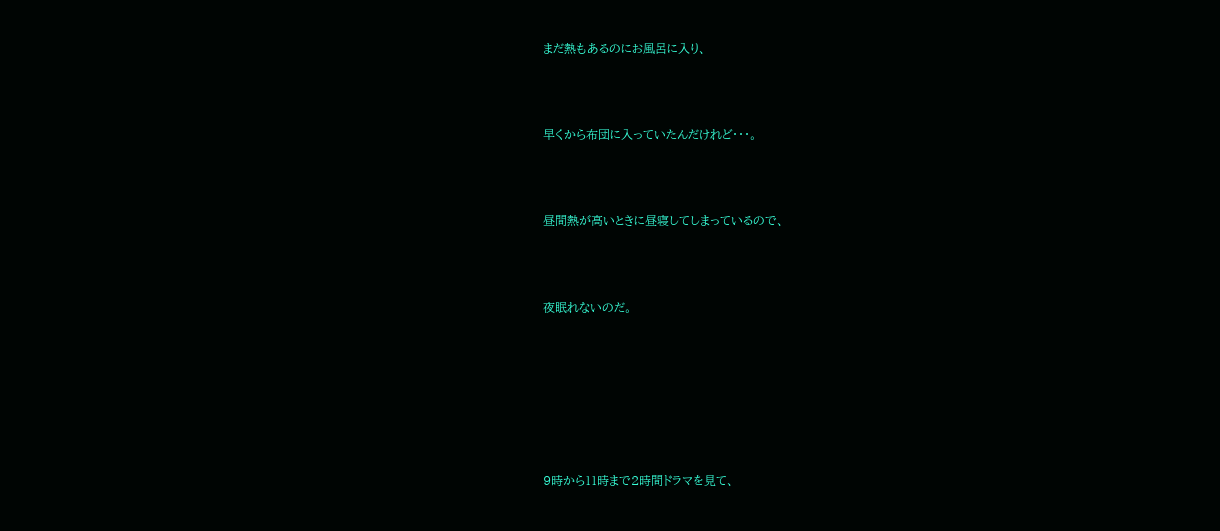まだ熱もあるのにお風呂に入り、



早くから布団に入っていたんだけれど・・・。



昼間熱が高いときに昼寝してしまっているので、



夜眠れないのだ。







9時から11時まで2時間ドラマを見て、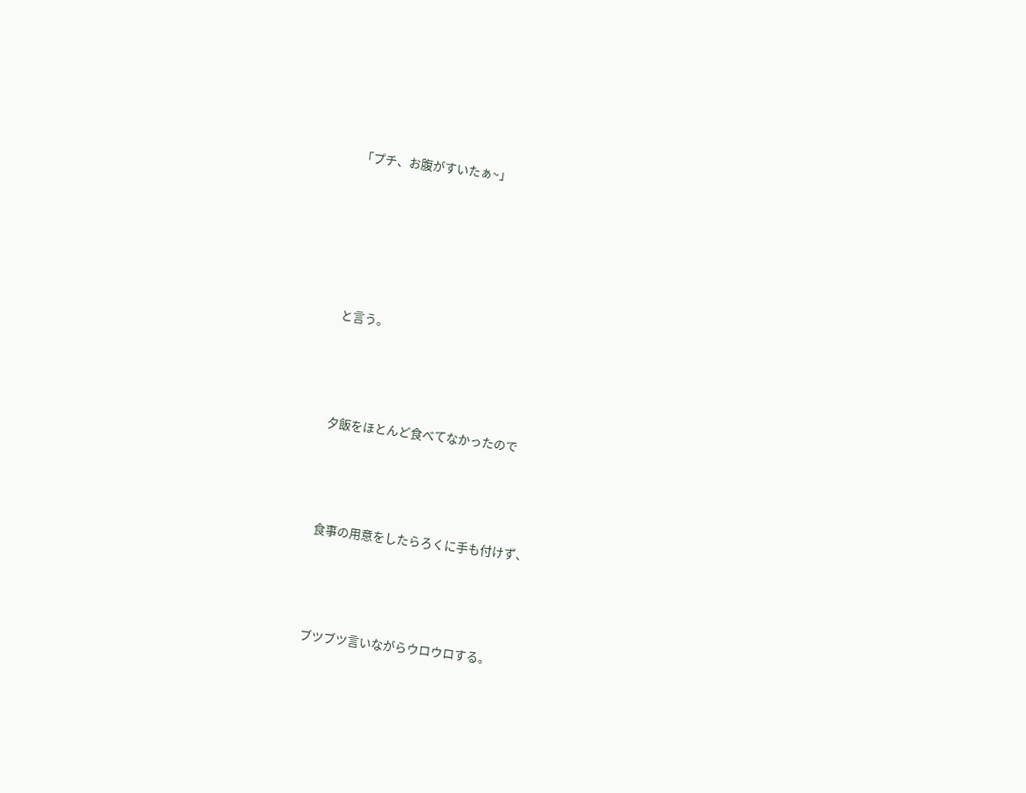「プチ、お腹がすいたぁ~」





と言う。



夕飯をほとんど食べてなかったので



食事の用意をしたらろくに手も付けず、



ブツブツ言いながらウロウロする。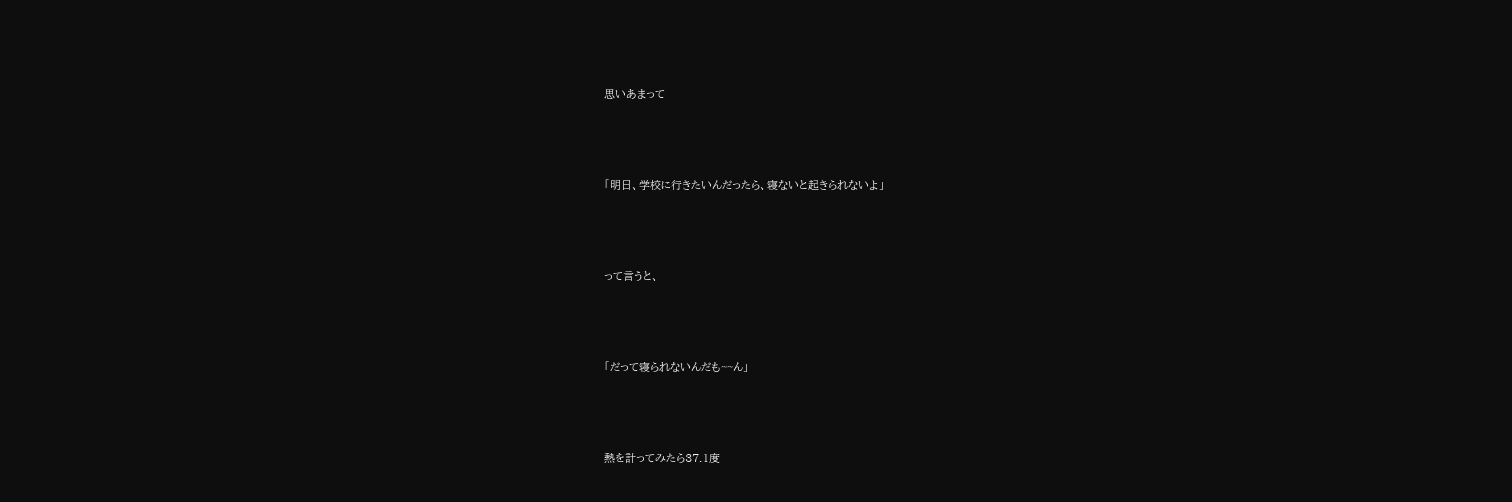思いあまって





「明日、学校に行きたいんだったら、寝ないと起きられないよ」





って言うと、





「だって寝られないんだも~~ん」





熱を計ってみたら37.1度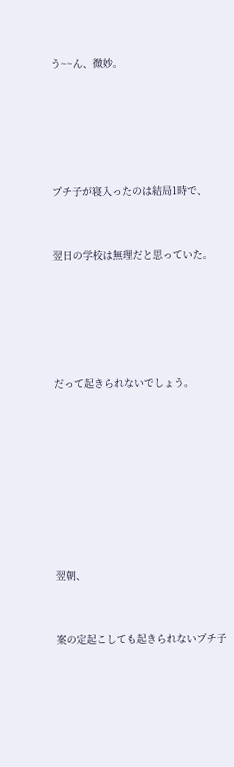う~~ん、微妙。







プチ子が寝入ったのは結局1時で、



翌日の学校は無理だと思っていた。







だって起きられないでしょう。











翌朝、



案の定起こしても起きられないプチ子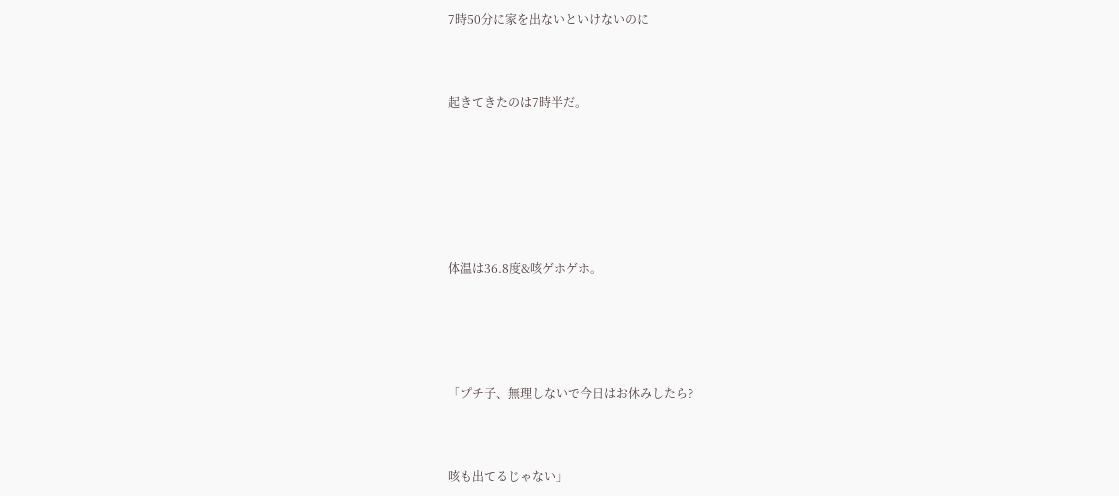7時50分に家を出ないといけないのに



起きてきたのは7時半だ。







体温は36.8度&咳ゲホゲホ。





「プチ子、無理しないで今日はお休みしたら?



咳も出てるじゃない」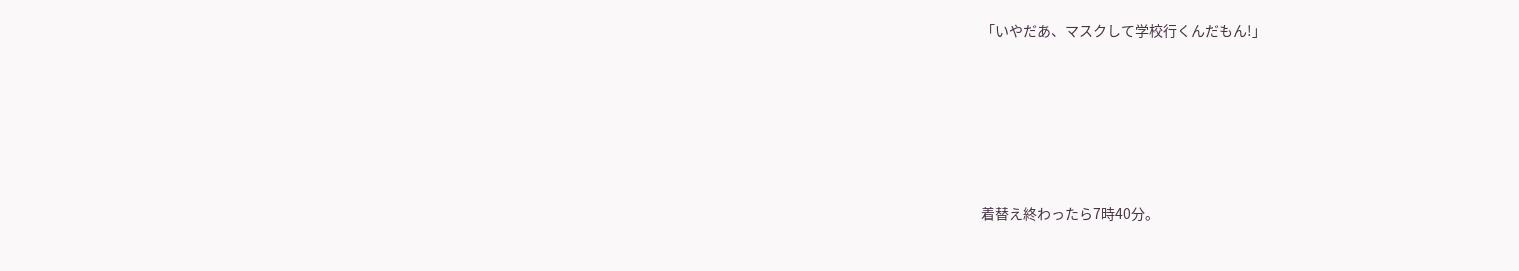「いやだあ、マスクして学校行くんだもん!」





着替え終わったら7時40分。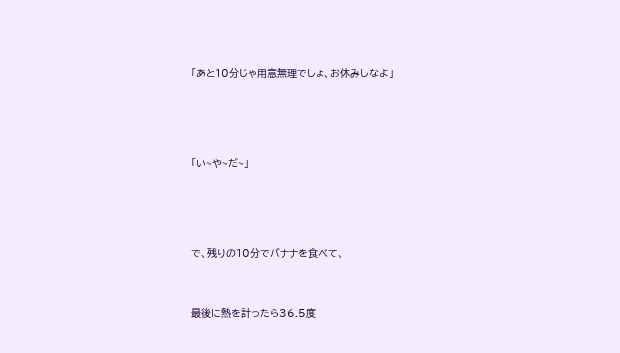「あと10分じゃ用意無理でしょ、お休みしなよ」





「い~や~だ~」





で、残りの10分でバナナを食べて、



最後に熱を計ったら36.5度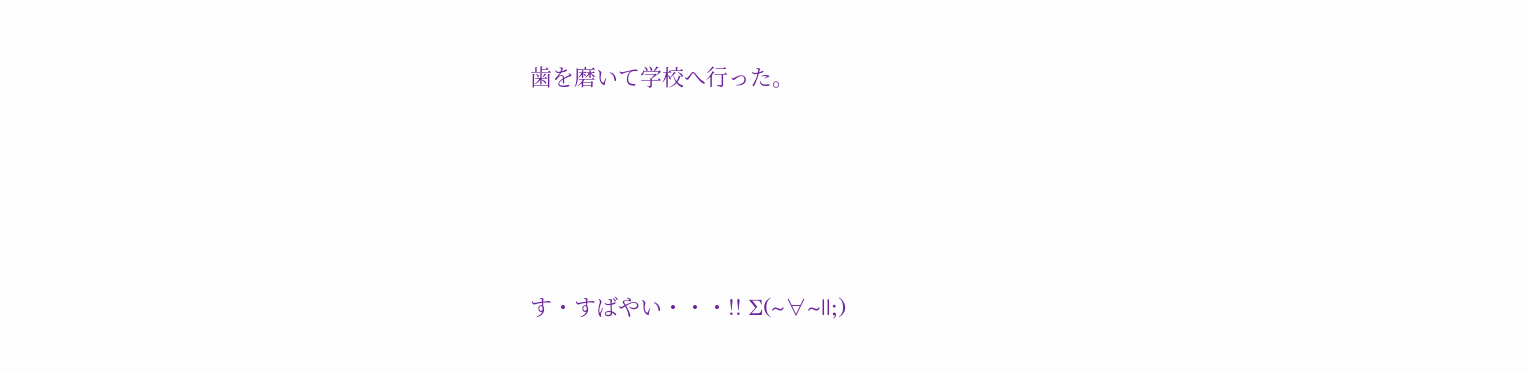歯を磨いて学校へ行った。





す・すばやい・・・!! Σ(~∀~||;)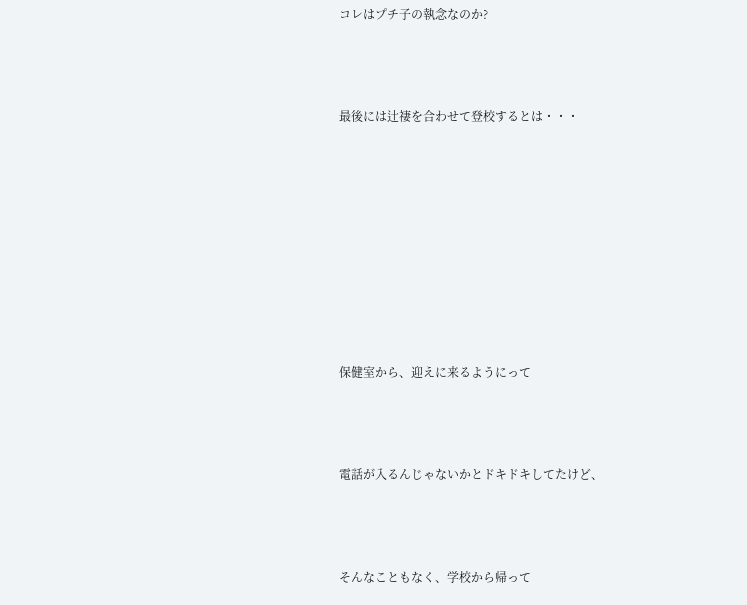コレはプチ子の執念なのか?



最後には辻褄を合わせて登校するとは・・・









保健室から、迎えに来るようにって



電話が入るんじゃないかとドキドキしてたけど、



そんなこともなく、学校から帰って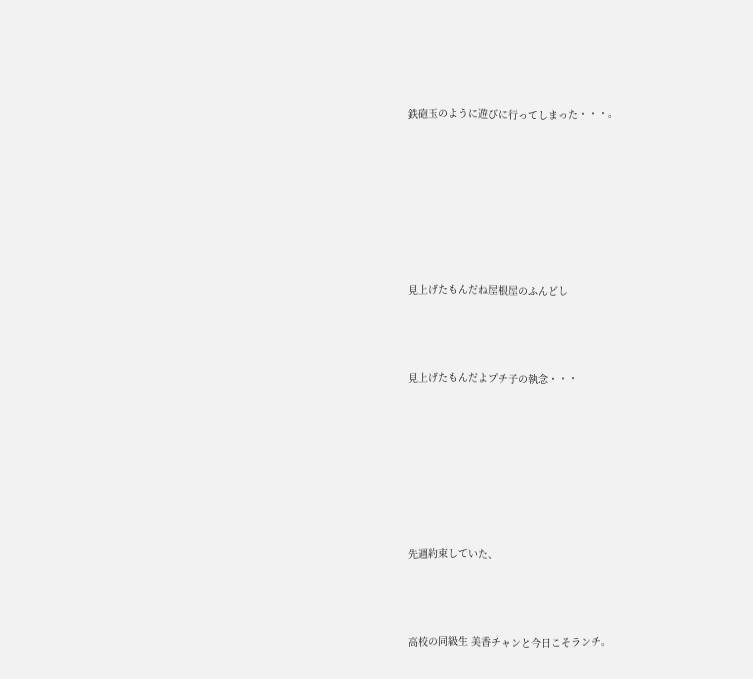鉄砲玉のように遊びに行ってしまった・・・。







見上げたもんだね屋根屋のふんどし



見上げたもんだよプチ子の執念・・・







先週約束していた、



高校の同級生 美香チャンと今日こそランチ。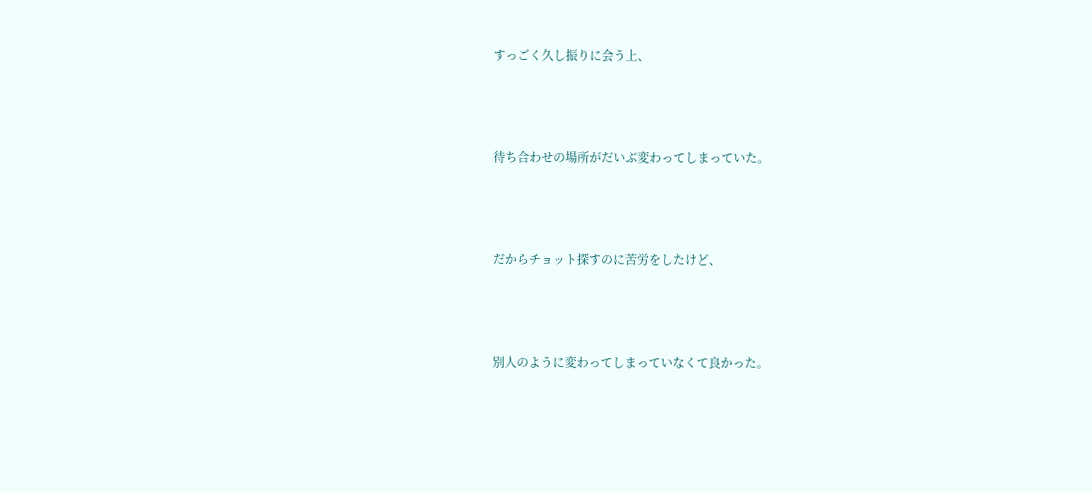すっごく久し振りに会う上、



待ち合わせの場所がだいぶ変わってしまっていた。



だからチョット探すのに苦労をしたけど、



別人のように変わってしまっていなくて良かった。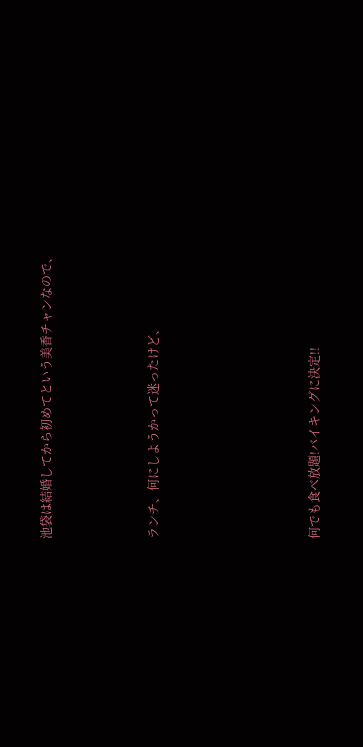池袋は結婚してから初めてという美香チャンなので、



ランチ、何にしようかって迷ったけど、





何でも食べ放題!バイキングに決定!!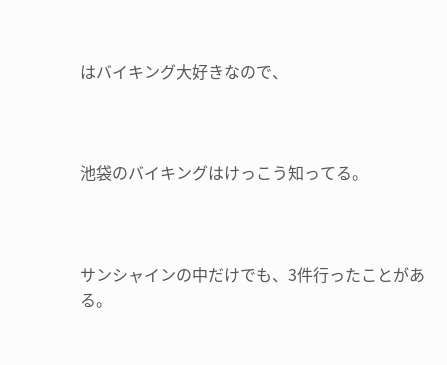はバイキング大好きなので、



池袋のバイキングはけっこう知ってる。



サンシャインの中だけでも、3件行ったことがある。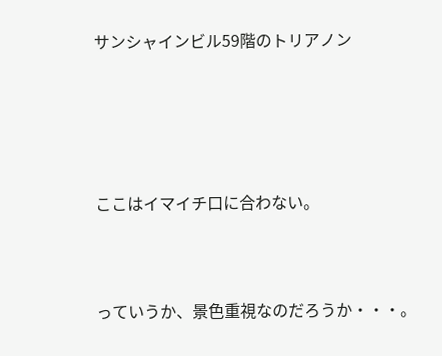サンシャインビル59階のトリアノン





ここはイマイチ口に合わない。



っていうか、景色重視なのだろうか・・・。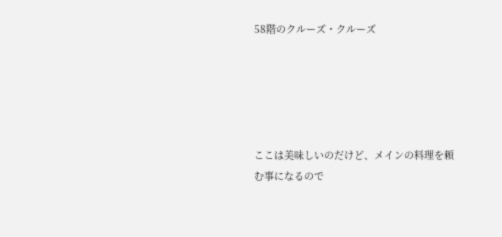58階のクルーズ・クルーズ





ここは美味しいのだけど、メインの料理を頼む事になるので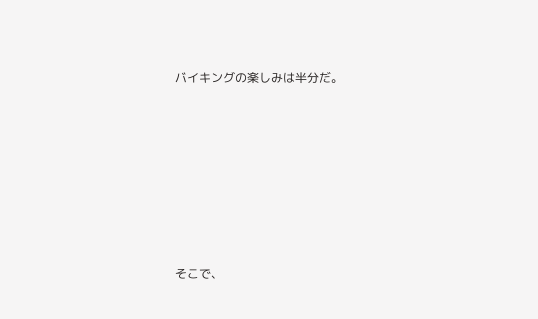バイキングの楽しみは半分だ。







そこで、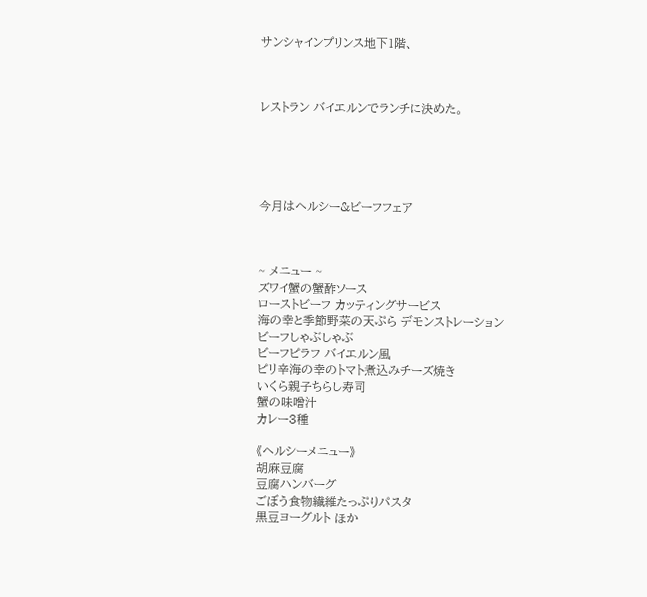サンシャインプリンス地下1階、



レストラン バイエルンでランチに決めた。





今月はヘルシー&ビーフフェア



~ メニュー ~
ズワイ蟹の蟹酢ソース
ローストビーフ カッティングサービス
海の幸と季節野菜の天ぷら デモンストレーション
ビーフしゃぶしゃぶ
ビーフピラフ バイエルン風
ピリ辛海の幸のトマト煮込みチーズ焼き
いくら親子ちらし寿司
蟹の味噌汁
カレー3種

《ヘルシーメニュー》
胡麻豆腐
豆腐ハンバーグ
ごぼう食物繊維たっぷりパスタ
黒豆ヨーグルト ほか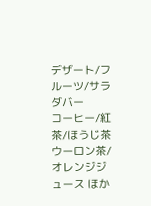デザート/フルーツ/サラダバー
コーヒー/紅茶/ほうじ茶
ウーロン茶/オレンジジュース ほか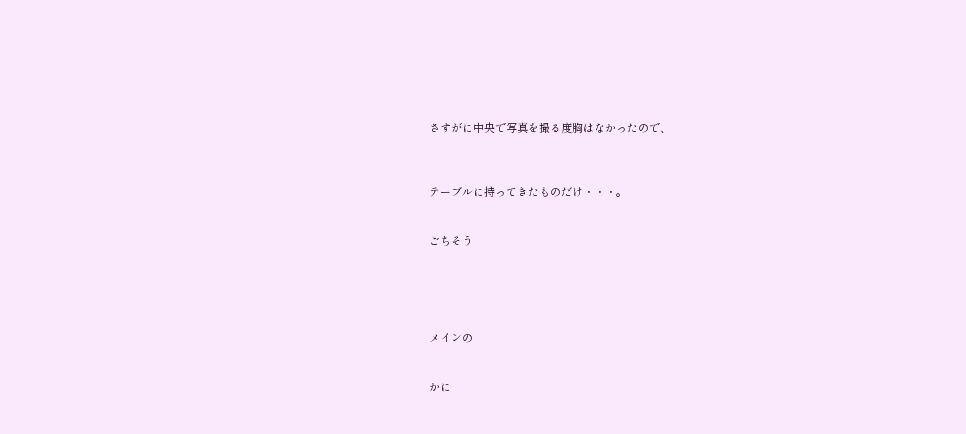さすがに中央で写真を撮る度胸はなかったので、



テーブルに持ってきたものだけ・・・。


ごちそう





メインの


かに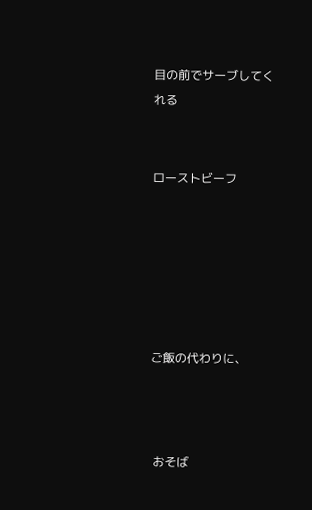目の前でサーブしてくれる


ローストビーフ






ご飯の代わりに、



 おそば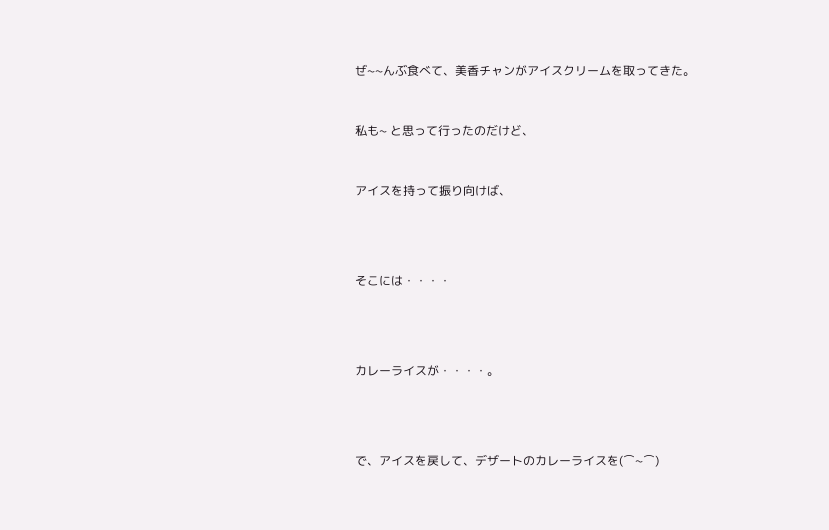ぜ~~んぶ食べて、美香チャンがアイスクリームを取ってきた。



私も~ と思って行ったのだけど、



アイスを持って振り向けば、





そこには・・・・





カレーライスが・・・・。





で、アイスを戻して、デザートのカレーライスを(⌒~⌒)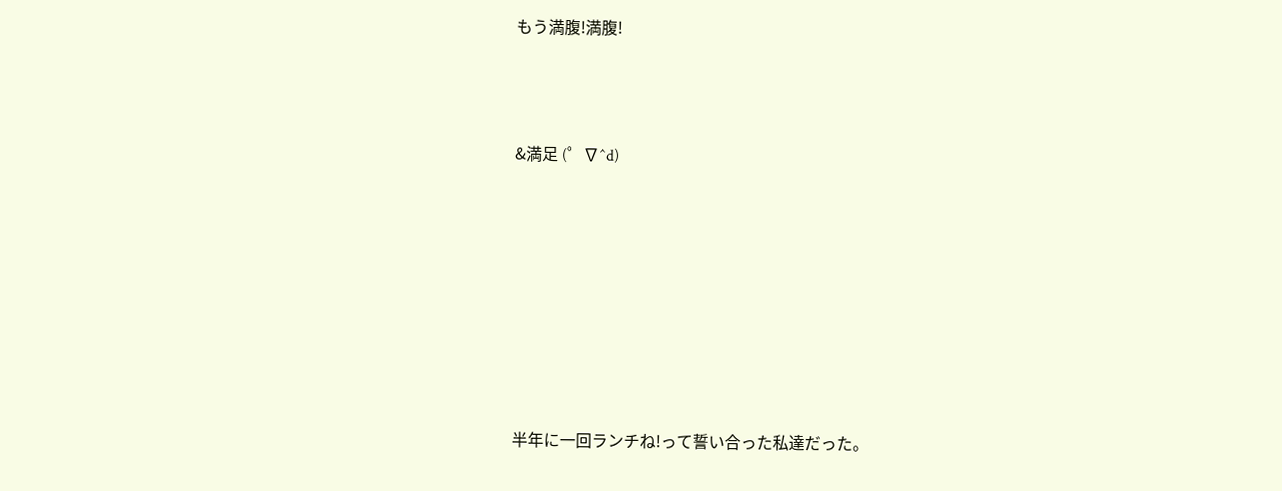もう満腹!満腹!



&満足 (゜∇^d)








半年に一回ランチね!って誓い合った私達だった。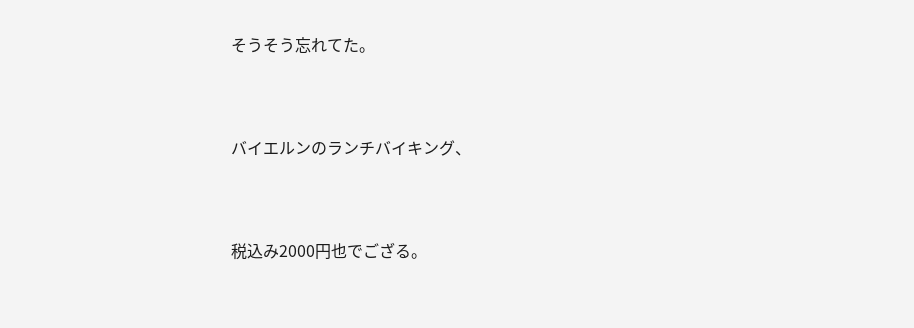そうそう忘れてた。


バイエルンのランチバイキング、


税込み2000円也でござる。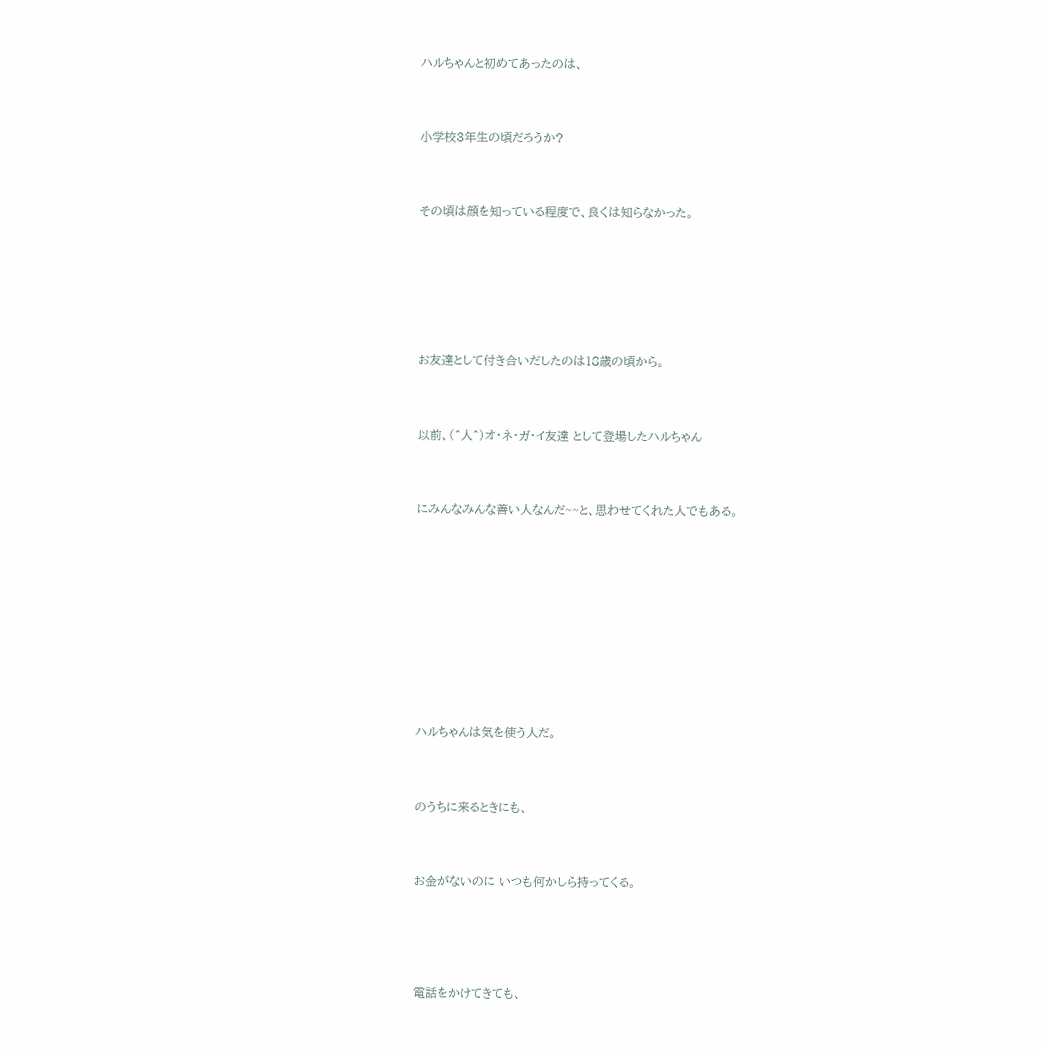ハルちゃんと初めてあったのは、



小学校3年生の頃だろうか?



その頃は顔を知っている程度で、良くは知らなかった。







お友達として付き合いだしたのは18歳の頃から。



以前、(^人^)オ・ネ・ガ・イ友達 として登場したハルちゃん



にみんなみんな善い人なんだ~~と、思わせてくれた人でもある。











ハルちゃんは気を使う人だ。



のうちに来るときにも、



お金がないのに いつも何かしら持ってくる。





電話をかけてきても、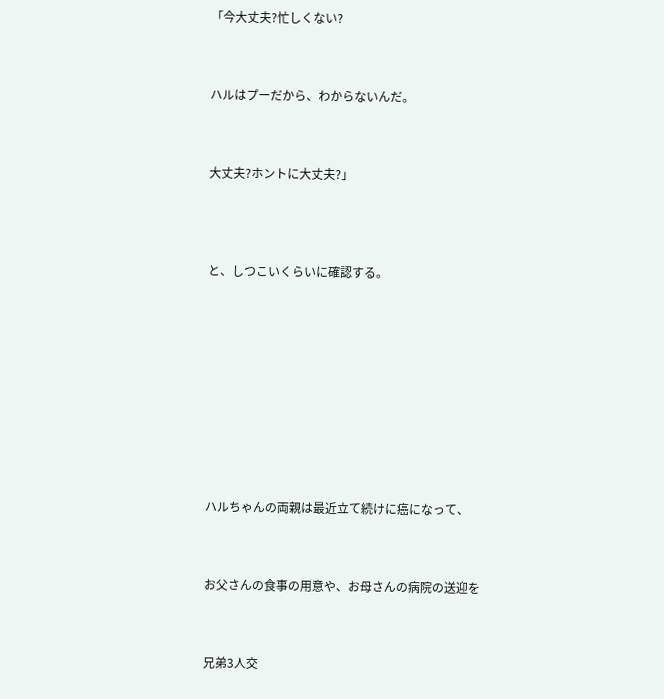「今大丈夫?忙しくない?



ハルはプーだから、わからないんだ。



大丈夫?ホントに大丈夫?」




と、しつこいくらいに確認する。











ハルちゃんの両親は最近立て続けに癌になって、



お父さんの食事の用意や、お母さんの病院の送迎を



兄弟3人交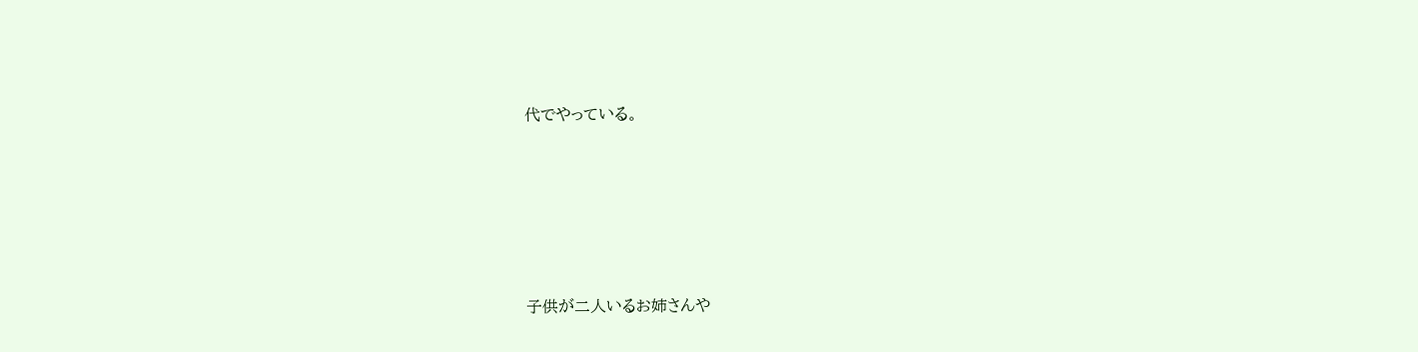代でやっている。





子供が二人いるお姉さんや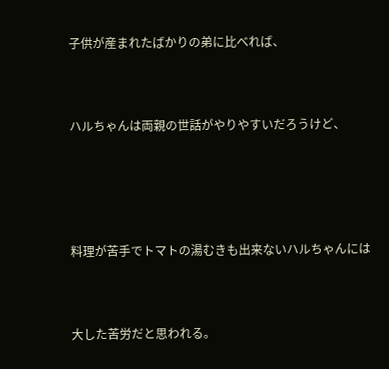子供が産まれたばかりの弟に比べれば、



ハルちゃんは両親の世話がやりやすいだろうけど、





料理が苦手でトマトの湯むきも出来ないハルちゃんには



大した苦労だと思われる。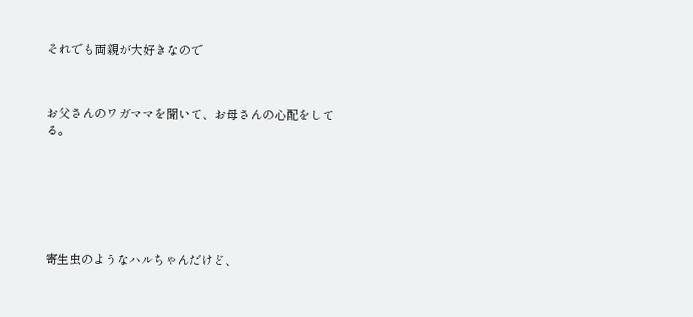それでも両親が大好きなので



お父さんのワガママを聞いて、お母さんの心配をしてる。







寄生虫のようなハルちゃんだけど、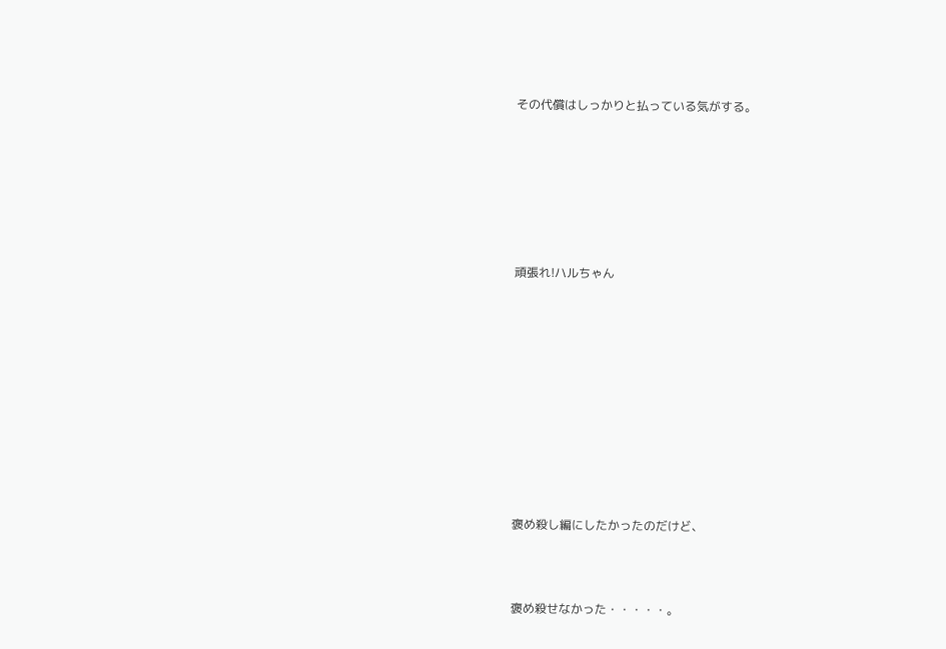その代償はしっかりと払っている気がする。







頑張れ!ハルちゃん











褒め殺し編にしたかったのだけど、



褒め殺せなかった・・・・・。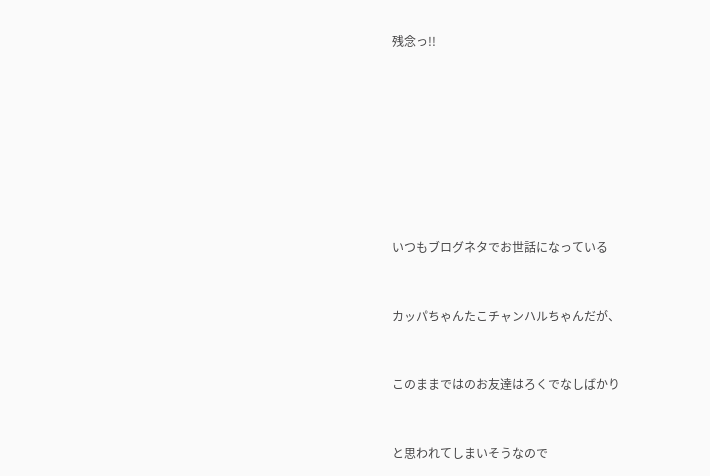残念っ!!











いつもブログネタでお世話になっている



カッパちゃんたこチャンハルちゃんだが、



このままではのお友達はろくでなしばかり



と思われてしまいそうなので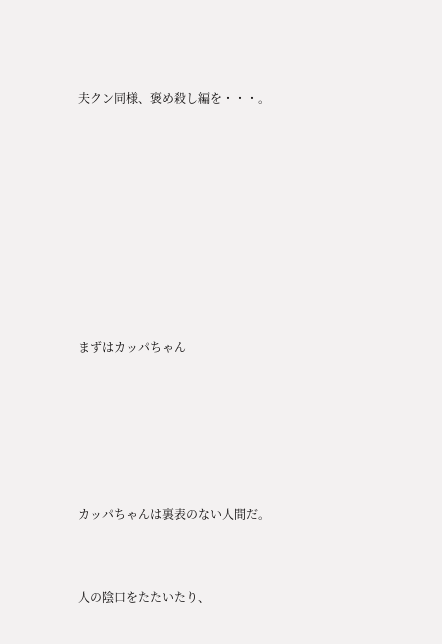夫クン同様、褒め殺し編を・・・。











まずはカッパちゃん







カッパちゃんは裏表のない人間だ。



人の陰口をたたいたり、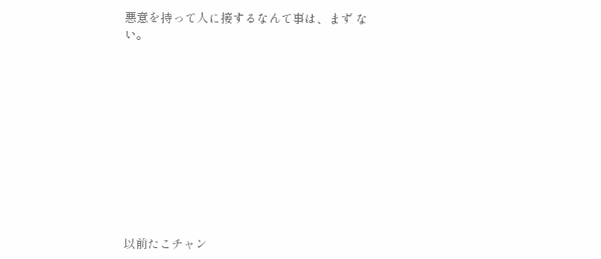悪意を持って人に接するなんて事は、まず ない。











以前たこチャン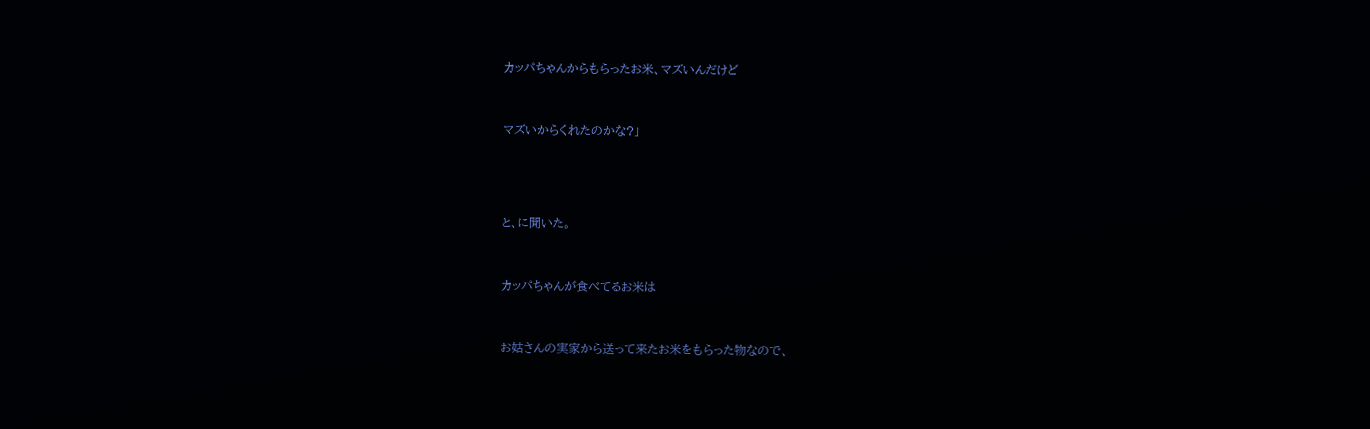カッパちゃんからもらったお米、マズいんだけど



マズいからくれたのかな?」





と、に聞いた。



カッパちゃんが食べてるお米は



お姑さんの実家から送って来たお米をもらった物なので、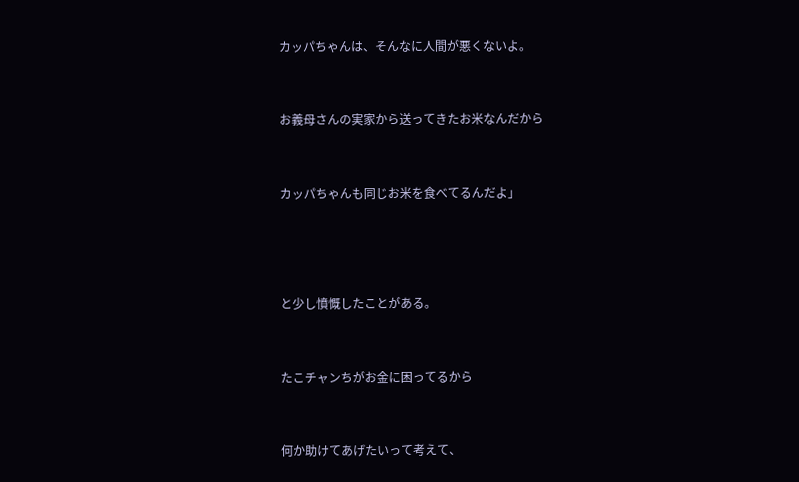カッパちゃんは、そんなに人間が悪くないよ。



お義母さんの実家から送ってきたお米なんだから



カッパちゃんも同じお米を食べてるんだよ」





と少し憤慨したことがある。



たこチャンちがお金に困ってるから



何か助けてあげたいって考えて、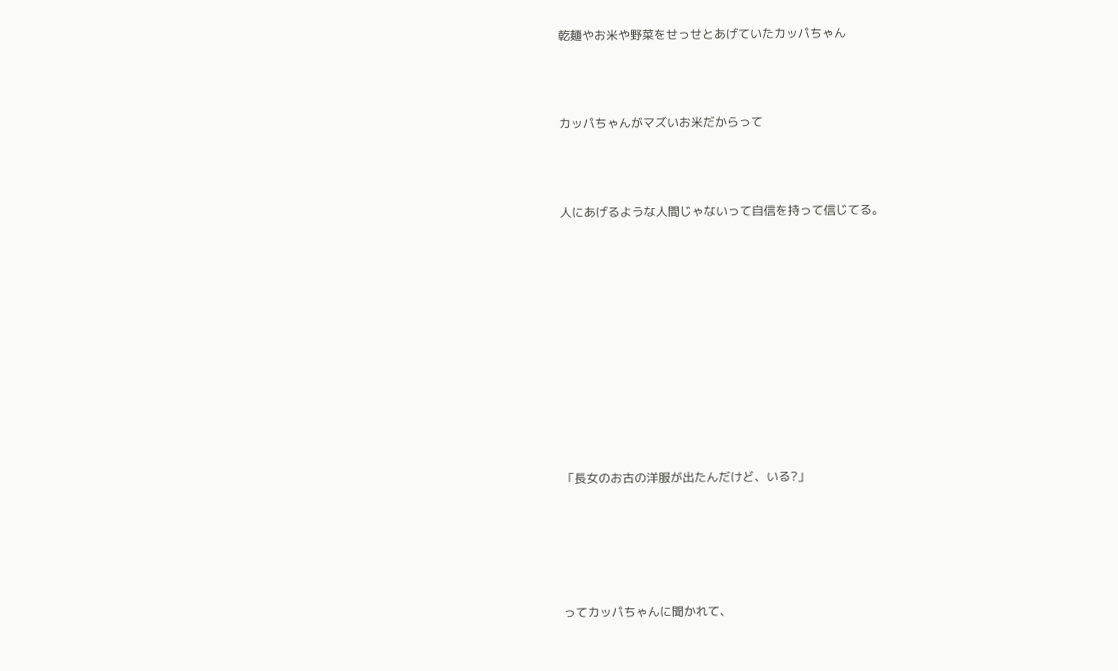乾麺やお米や野菜をせっせとあげていたカッパちゃん



カッパちゃんがマズいお米だからって



人にあげるような人間じゃないって自信を持って信じてる。











「長女のお古の洋服が出たんだけど、いる?」





ってカッパちゃんに聞かれて、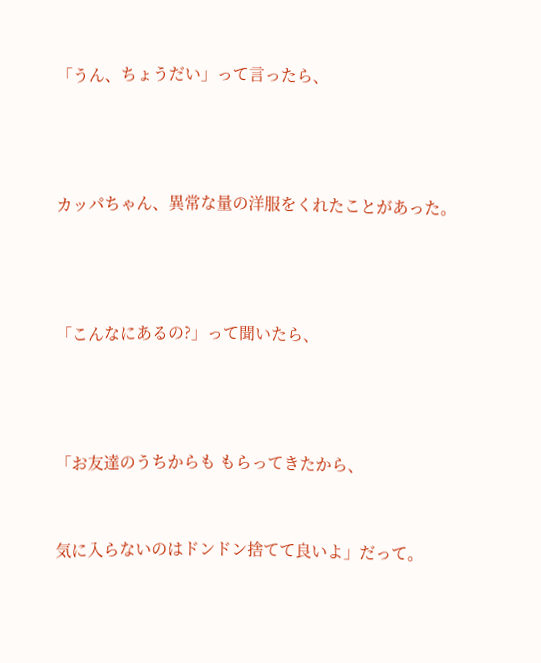「うん、ちょうだい」って言ったら、





カッパちゃん、異常な量の洋服をくれたことがあった。





「こんなにあるの?」って聞いたら、





「お友達のうちからも もらってきたから、



気に入らないのはドンドン捨てて良いよ」だって。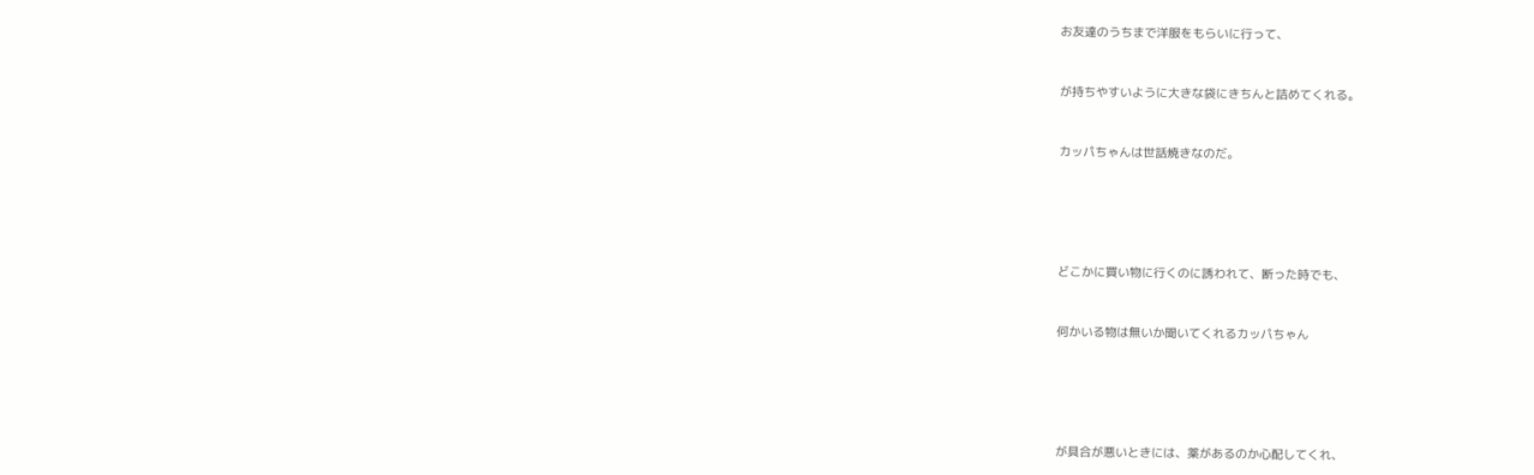お友達のうちまで洋服をもらいに行って、



が持ちやすいように大きな袋にきちんと詰めてくれる。



カッパちゃんは世話焼きなのだ。







どこかに買い物に行くのに誘われて、断った時でも、



何かいる物は無いか聞いてくれるカッパちゃん







が具合が悪いときには、薬があるのか心配してくれ、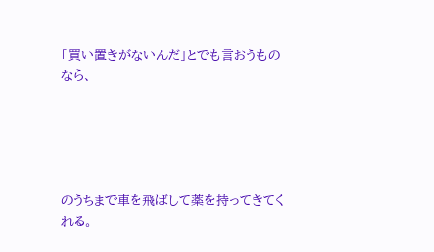「買い置きがないんだ」とでも言おうものなら、





のうちまで車を飛ばして薬を持ってきてくれる。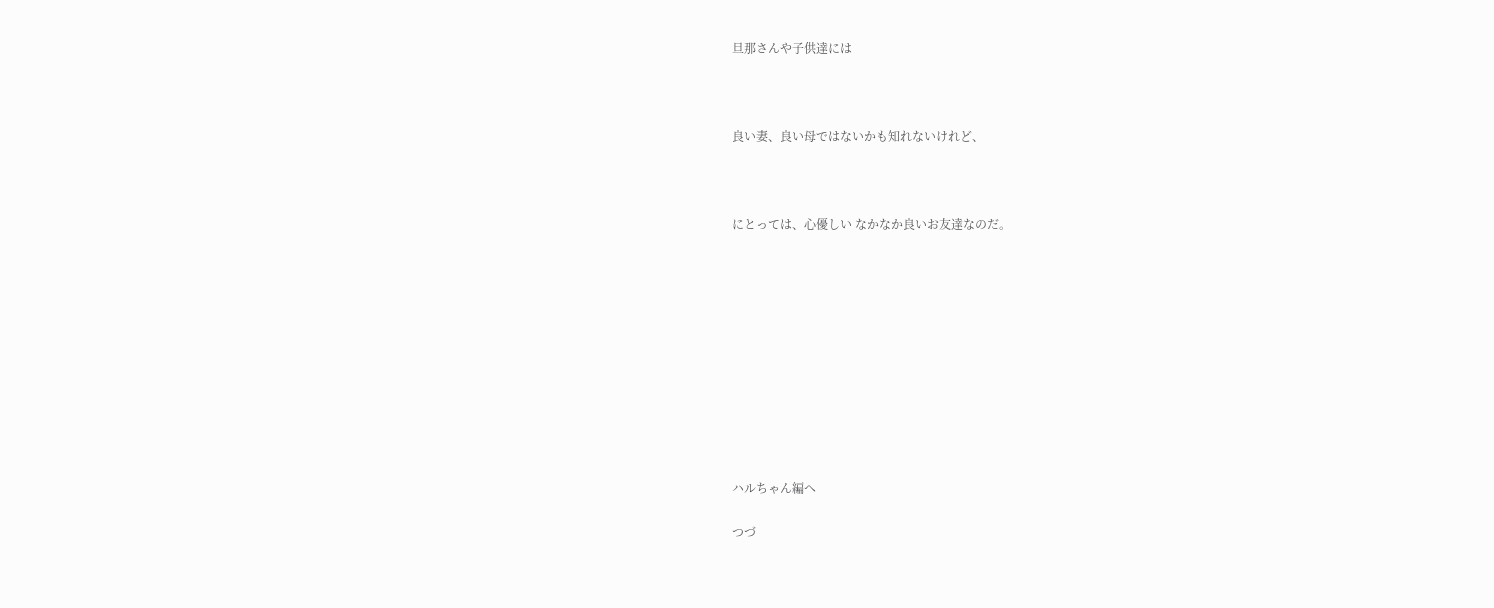旦那さんや子供達には



良い妻、良い母ではないかも知れないけれど、



にとっては、心優しい なかなか良いお友達なのだ。











ハルちゃん編へ

つづ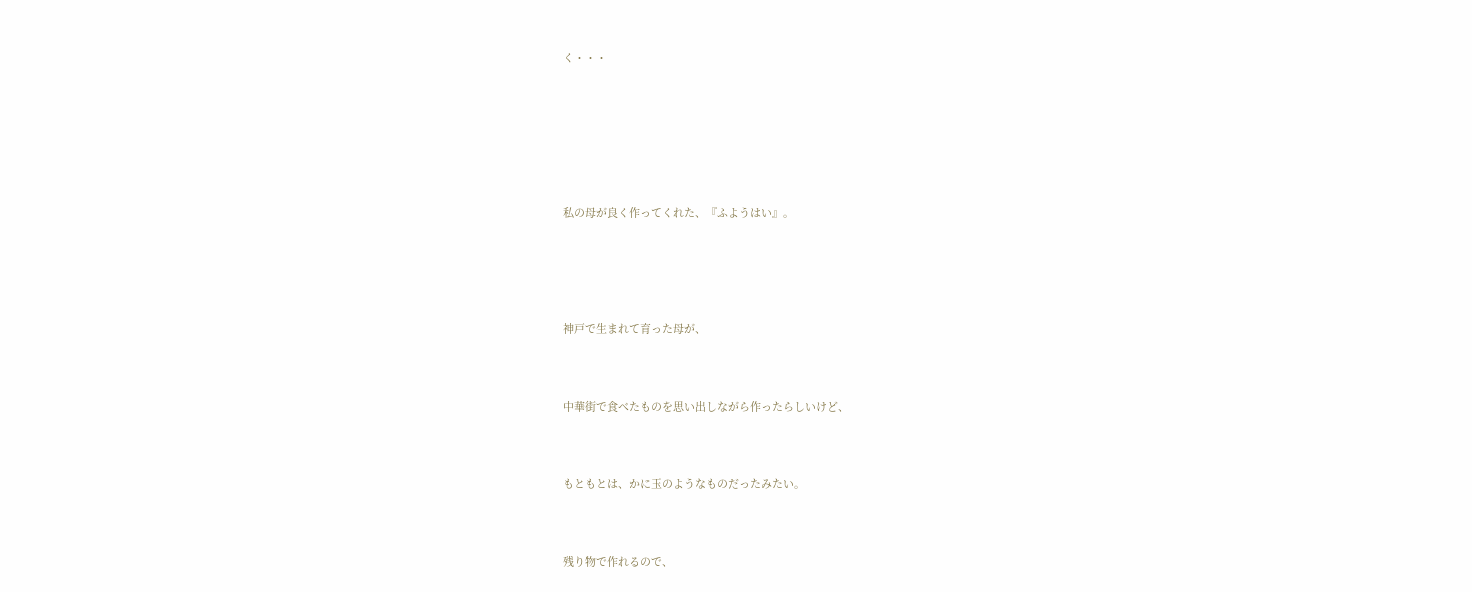く・・・







私の母が良く作ってくれた、『ふようはい』。





神戸で生まれて育った母が、



中華街で食べたものを思い出しながら作ったらしいけど、



もともとは、かに玉のようなものだったみたい。



残り物で作れるので、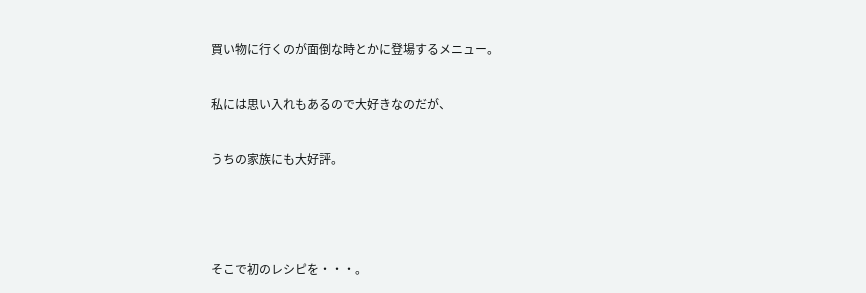買い物に行くのが面倒な時とかに登場するメニュー。


私には思い入れもあるので大好きなのだが、


うちの家族にも大好評。





そこで初のレシピを・・・。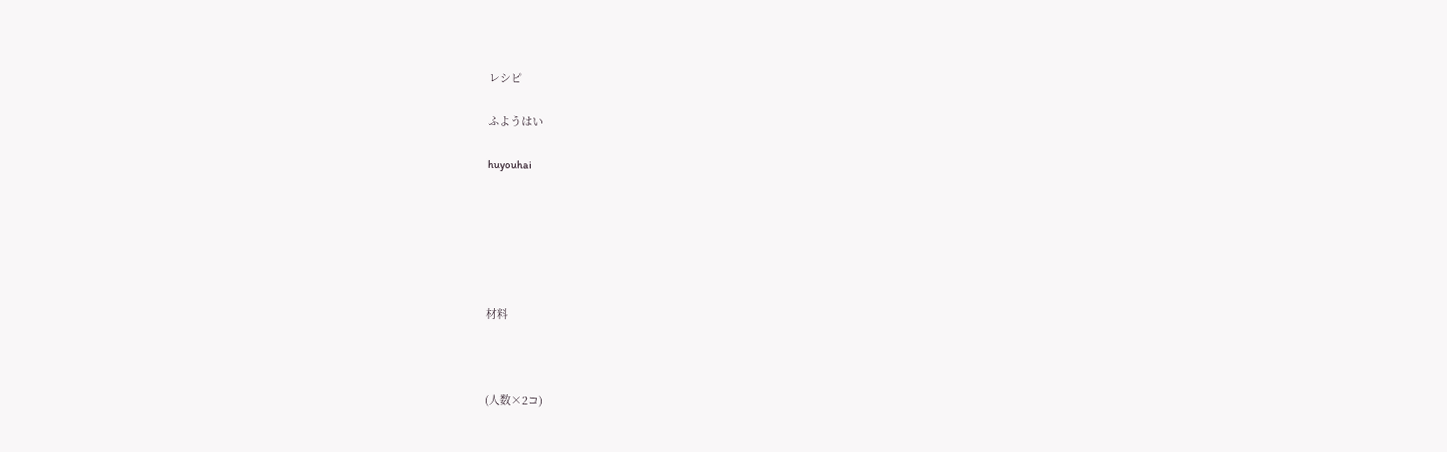レシピ

ふようはい

huyouhai






材料



(人数×2コ)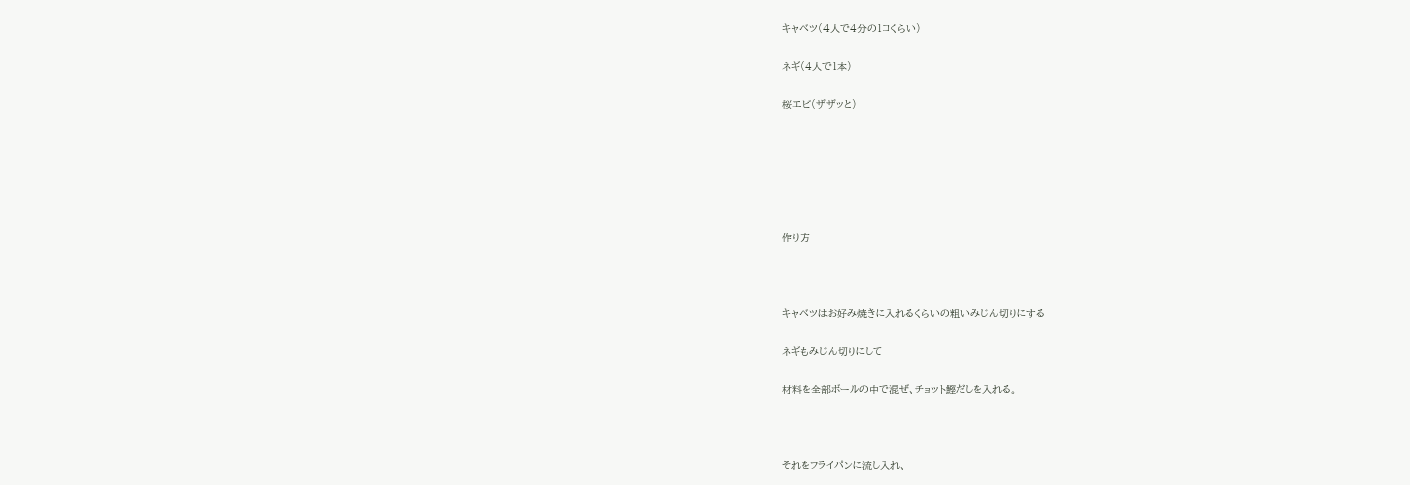キャベツ(4人で4分の1コくらい)

ネギ(4人で1本)

桜エビ(ザザッと)






作り方



キャベツはお好み焼きに入れるくらいの粗いみじん切りにする

ネギもみじん切りにして

材料を全部ボールの中で混ぜ、チョット鰹だしを入れる。



それをフライパンに流し入れ、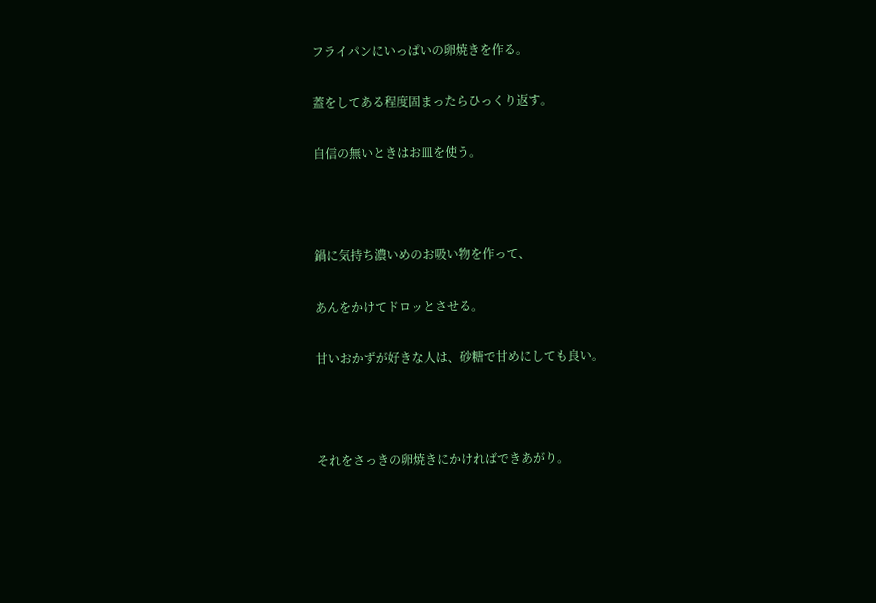フライパンにいっぱいの卵焼きを作る。

蓋をしてある程度固まったらひっくり返す。

自信の無いときはお皿を使う。



鍋に気持ち濃いめのお吸い物を作って、

あんをかけてドロッとさせる。

甘いおかずが好きな人は、砂糖で甘めにしても良い。



それをさっきの卵焼きにかければできあがり。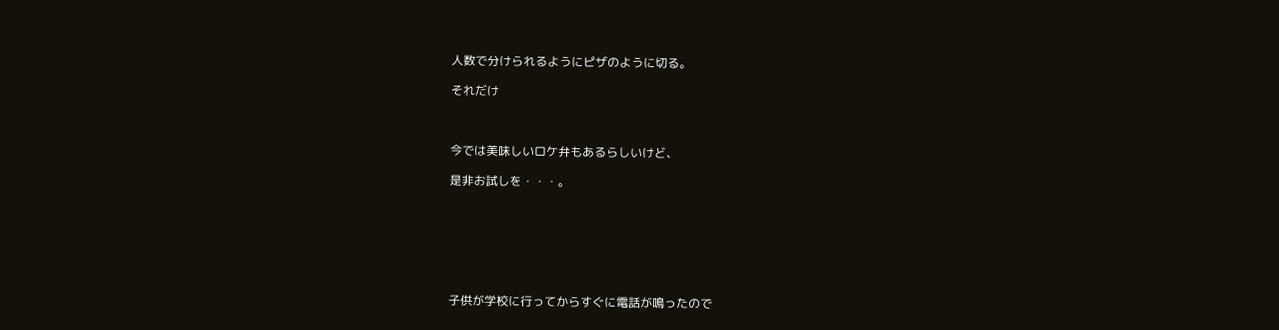人数で分けられるようにピザのように切る。

それだけ



今では美味しいロケ弁もあるらしいけど、

是非お試しを・・・。







子供が学校に行ってからすぐに電話が鳴ったので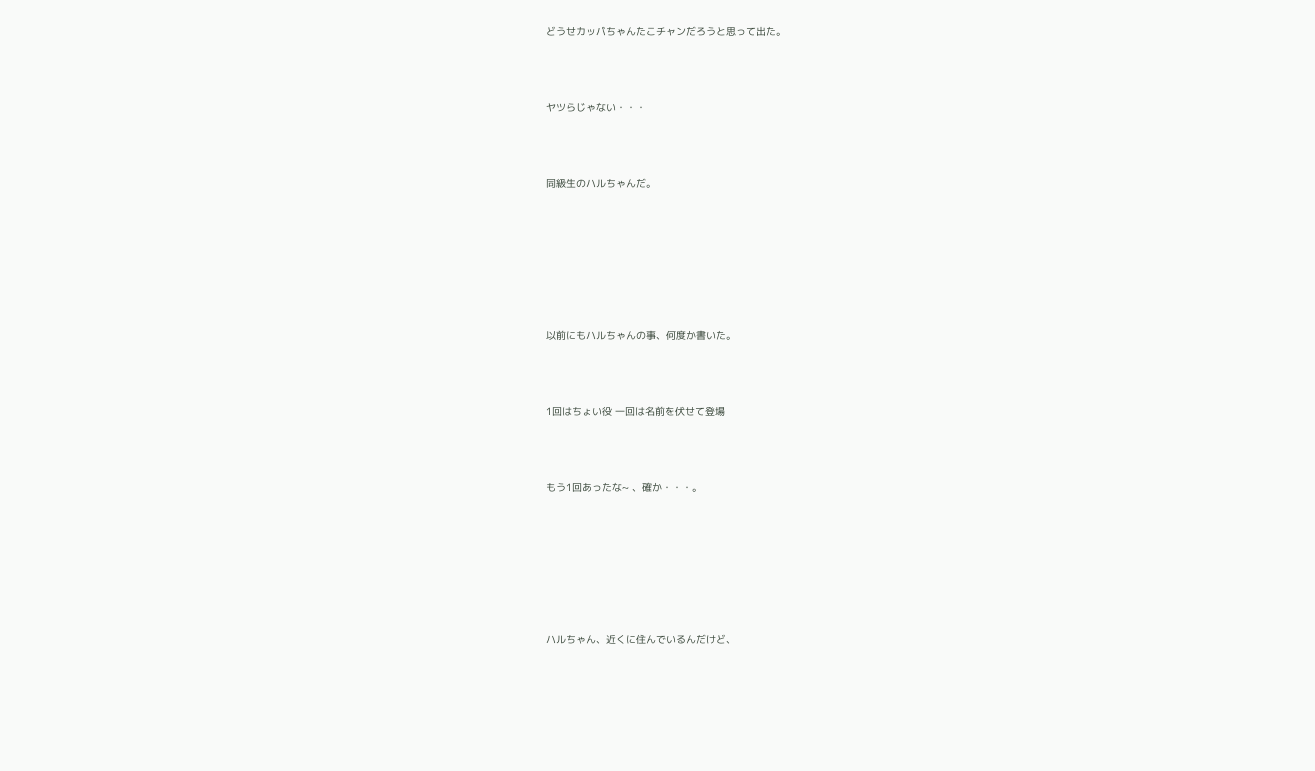どうせカッパちゃんたこチャンだろうと思って出た。



ヤツらじゃない・・・



同級生のハルちゃんだ。







以前にもハルちゃんの事、何度か書いた。



1回はちょい役 一回は名前を伏せて登場



もう1回あったな~ 、確か・・・。







ハルちゃん、近くに住んでいるんだけど、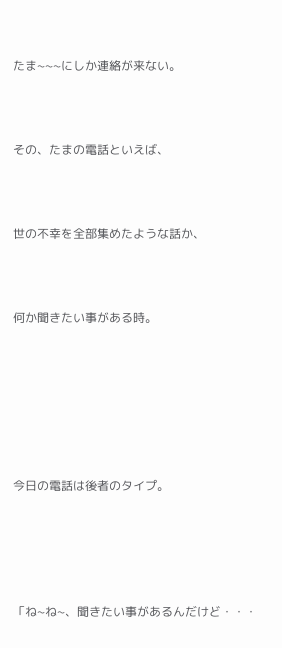たま~~~にしか連絡が来ない。



その、たまの電話といえば、



世の不幸を全部集めたような話か、



何か聞きたい事がある時。







今日の電話は後者のタイプ。





「ね~ね~、聞きたい事があるんだけど・・・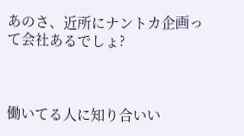あのさ、近所にナントカ企画って会社あるでしょ?



働いてる人に知り合いい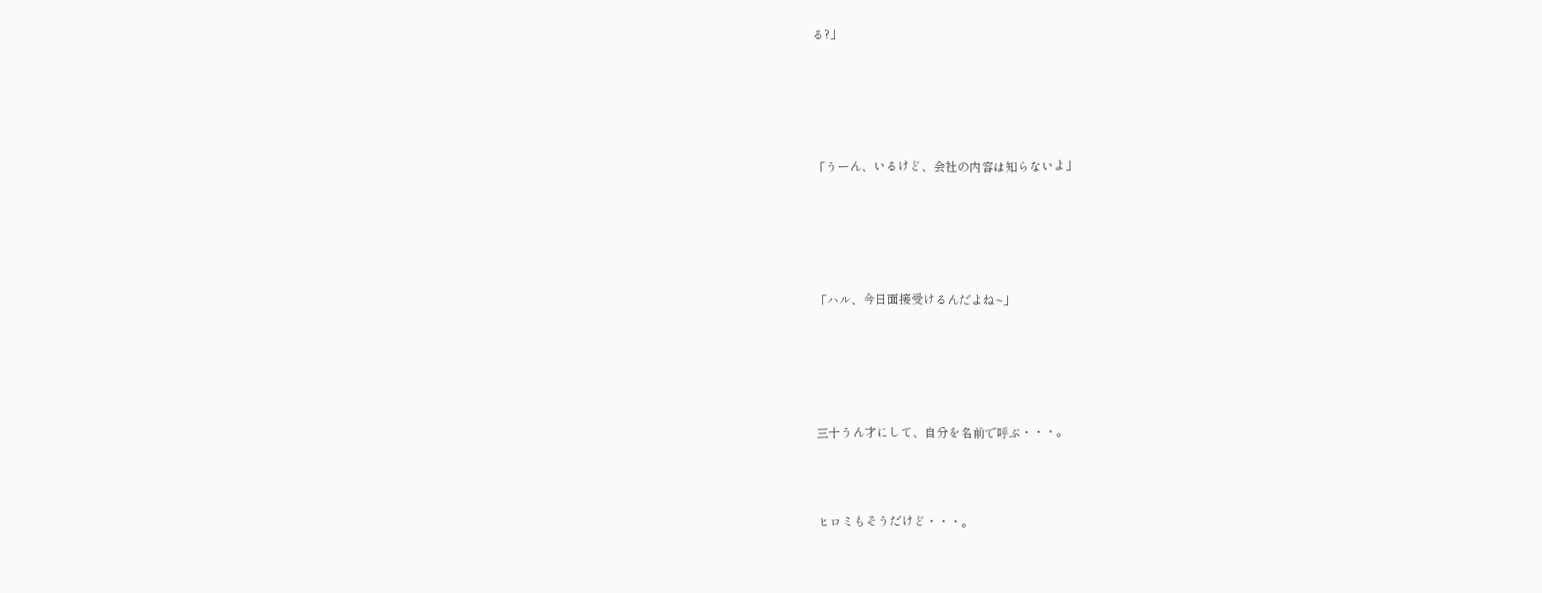る?」





「うーん、いるけど、会社の内容は知らないよ」





「ハル、今日面接受けるんだよね~」





三十うん才にして、自分を名前で呼ぶ・・・。



ヒロミもそうだけど・・・。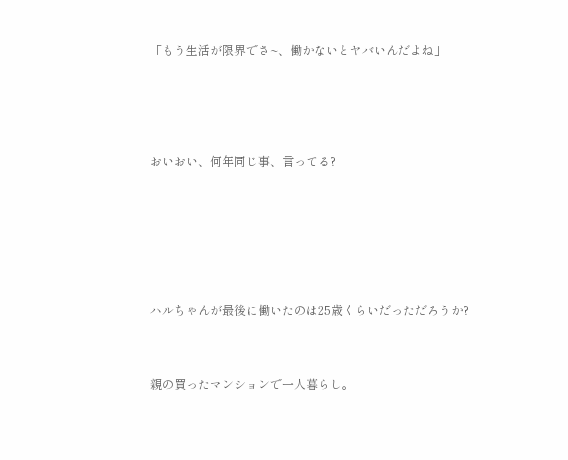「もう生活が限界でさ~、働かないとヤバいんだよね」





おいおい、何年同じ事、言ってる?







ハルちゃんが最後に働いたのは25歳くらいだっただろうか?



親の買ったマンションで一人暮らし。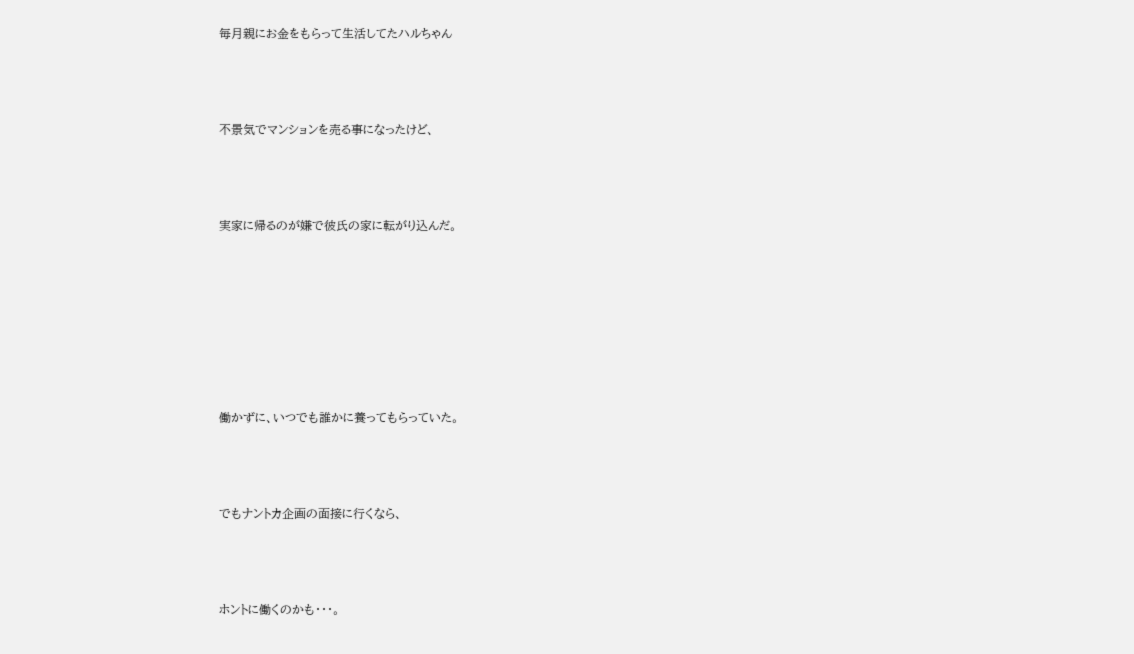毎月親にお金をもらって生活してたハルちゃん



不景気でマンションを売る事になったけど、



実家に帰るのが嫌で彼氏の家に転がり込んだ。







働かずに、いつでも誰かに養ってもらっていた。



でもナントカ企画の面接に行くなら、



ホントに働くのかも・・・。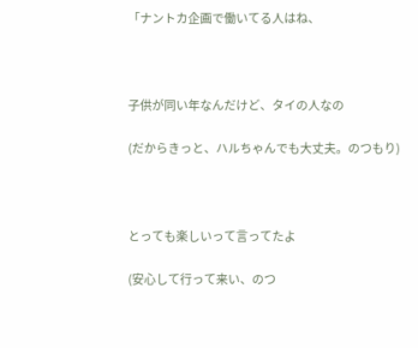「ナントカ企画で働いてる人はね、



子供が同い年なんだけど、タイの人なの

(だからきっと、ハルちゃんでも大丈夫。のつもり)



とっても楽しいって言ってたよ

(安心して行って来い、のつ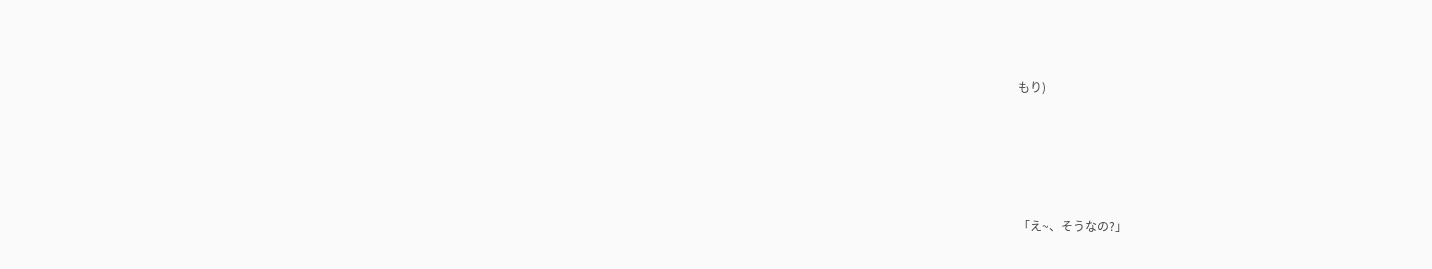もり)





「え~、そうなの?」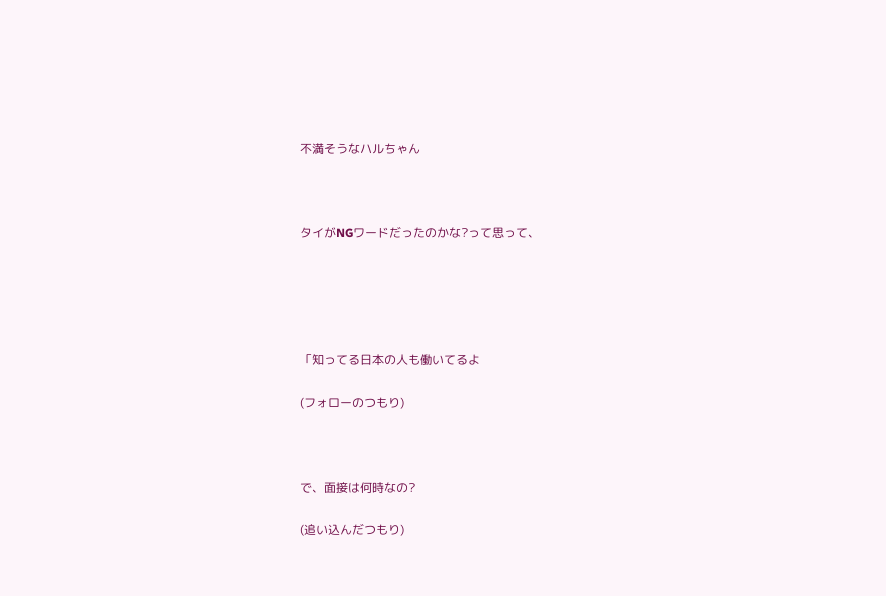不満そうなハルちゃん



タイがNGワードだったのかな?って思って、





「知ってる日本の人も働いてるよ

(フォローのつもり)



で、面接は何時なの?

(追い込んだつもり)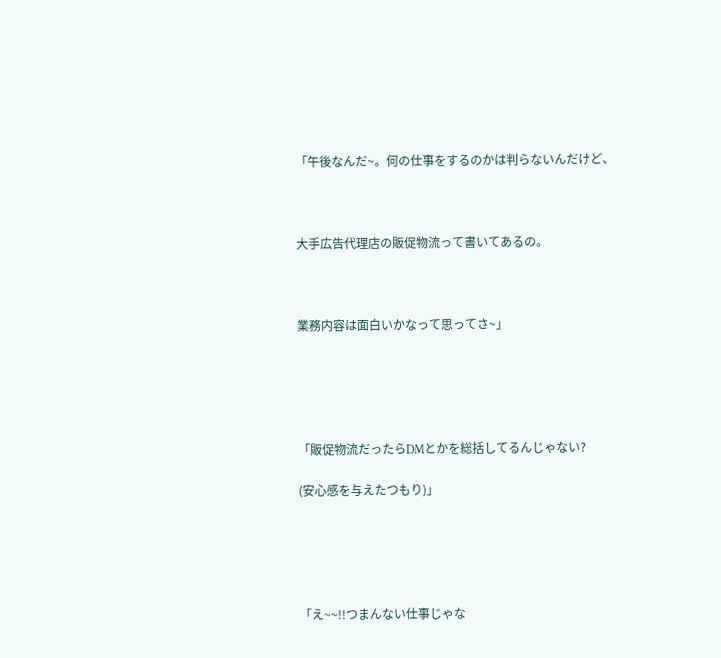「午後なんだ~。何の仕事をするのかは判らないんだけど、



大手広告代理店の販促物流って書いてあるの。



業務内容は面白いかなって思ってさ~」





「販促物流だったらDMとかを総括してるんじゃない?

(安心感を与えたつもり)」





「え~~!!つまんない仕事じゃな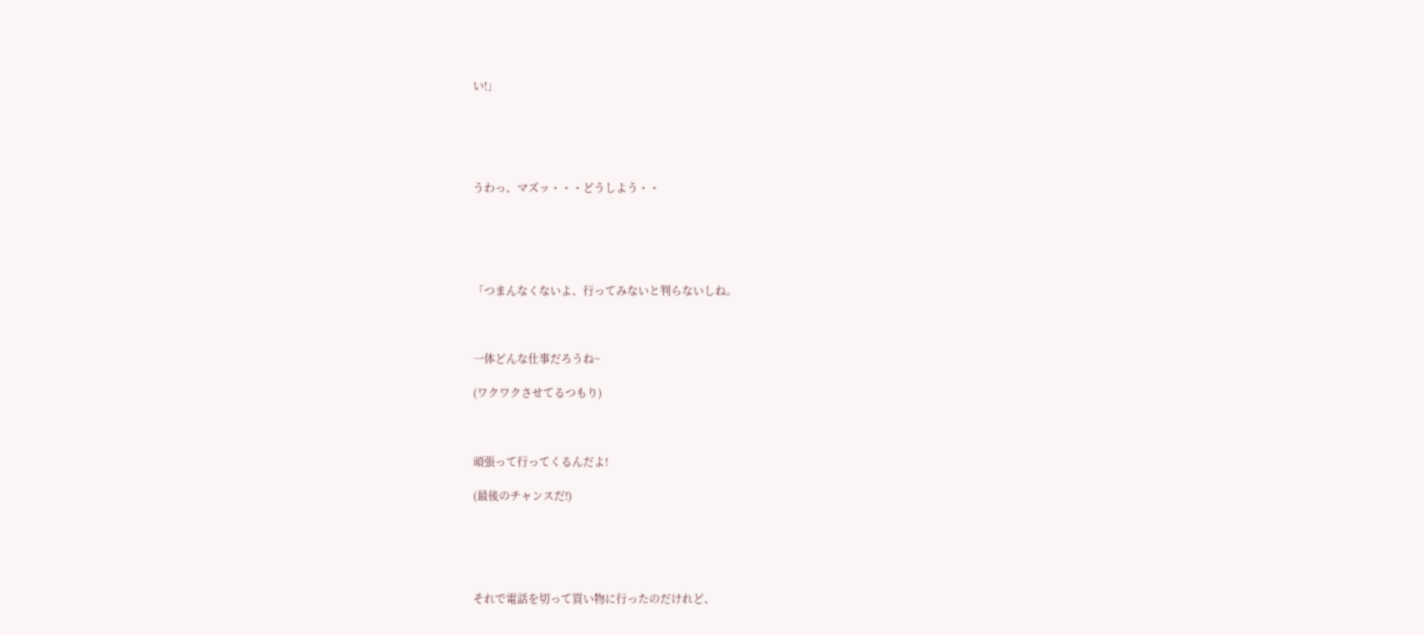い!」





うわっ、マズッ・・・どうしよう・・





「つまんなくないよ、行ってみないと判らないしね。



一体どんな仕事だろうね~

(ワクワクさせてるつもり)



頑張って行ってくるんだよ!

(最後のチャンスだ!)





それで電話を切って買い物に行ったのだけれど、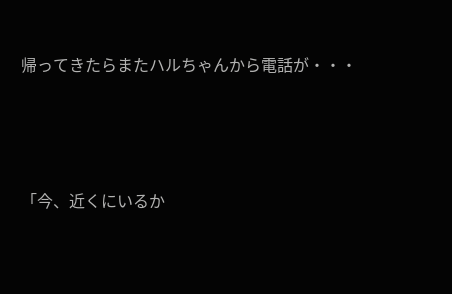帰ってきたらまたハルちゃんから電話が・・・





「今、近くにいるか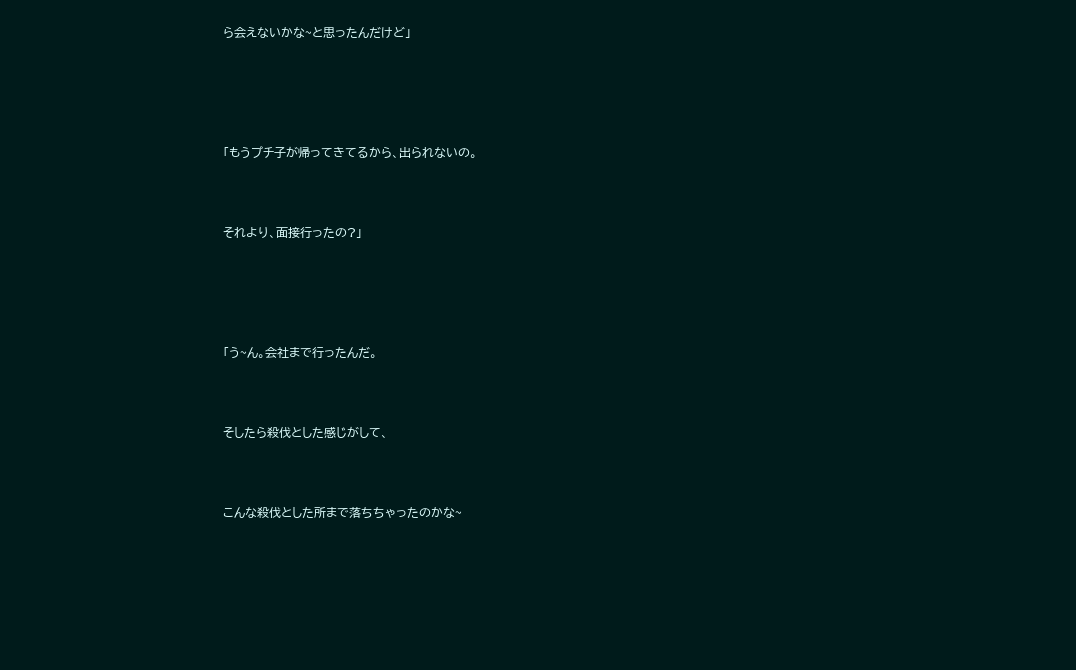ら会えないかな~と思ったんだけど」





「もうプチ子が帰ってきてるから、出られないの。



それより、面接行ったの?」





「う~ん。会社まで行ったんだ。



そしたら殺伐とした感じがして、



こんな殺伐とした所まで落ちちゃったのかな~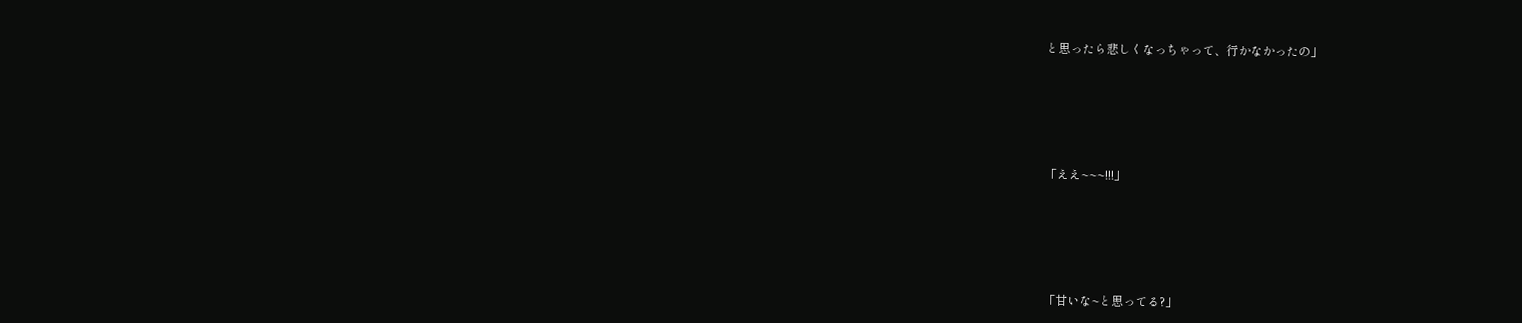と思ったら悲しくなっちゃって、行かなかったの」





「ええ~~~!!!」





「甘いな~と思ってる?」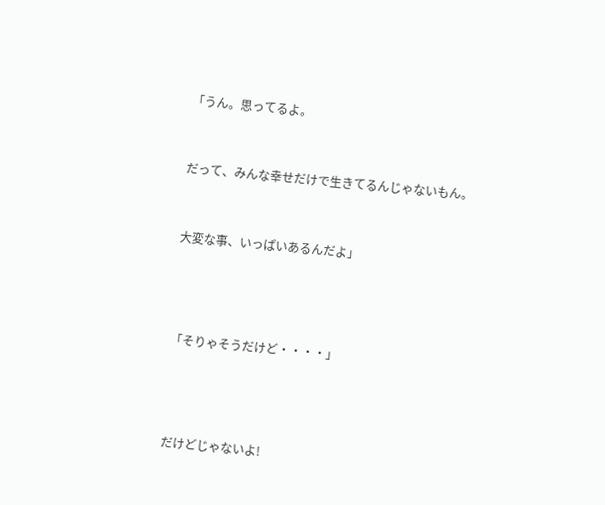「うん。思ってるよ。



だって、みんな幸せだけで生きてるんじゃないもん。



大変な事、いっぱいあるんだよ」





「そりゃそうだけど・・・・」





だけどじゃないよ!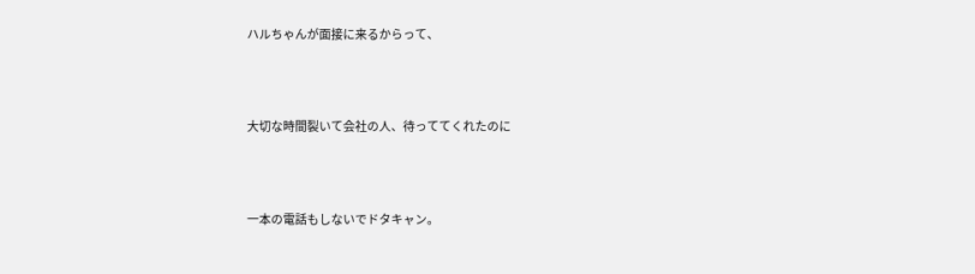ハルちゃんが面接に来るからって、



大切な時間裂いて会社の人、待っててくれたのに



一本の電話もしないでドタキャン。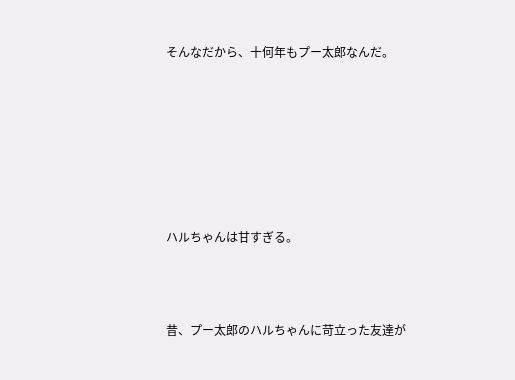そんなだから、十何年もプー太郎なんだ。







ハルちゃんは甘すぎる。



昔、プー太郎のハルちゃんに苛立った友達が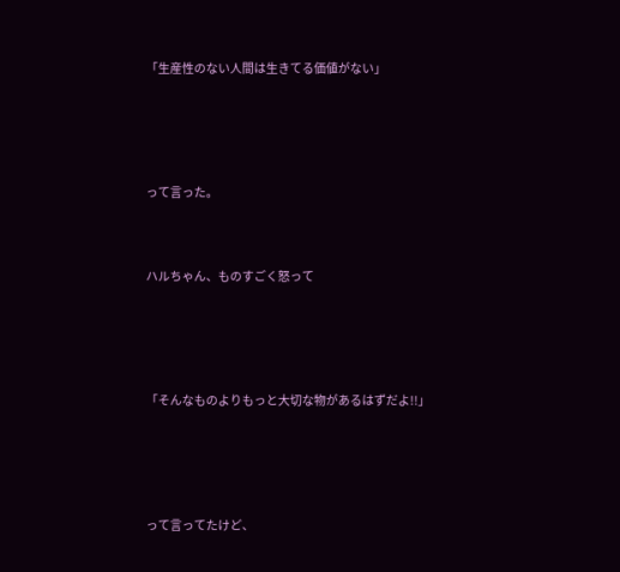「生産性のない人間は生きてる価値がない」





って言った。



ハルちゃん、ものすごく怒って





「そんなものよりもっと大切な物があるはずだよ!!」





って言ってたけど、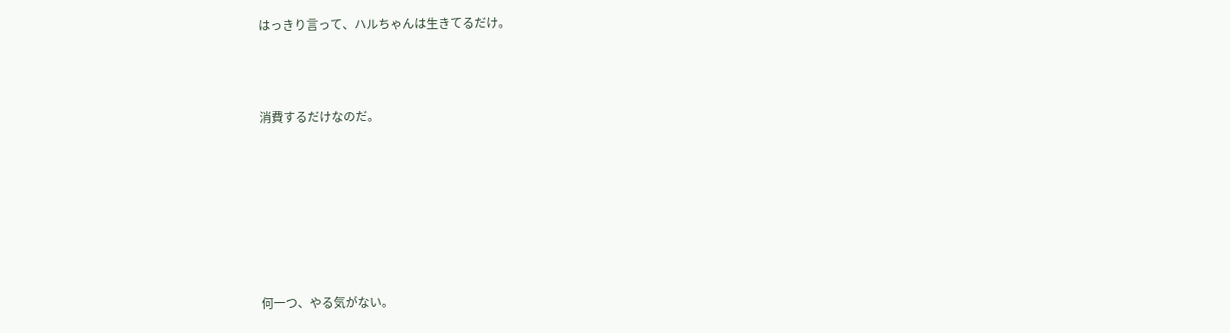はっきり言って、ハルちゃんは生きてるだけ。



消費するだけなのだ。







何一つ、やる気がない。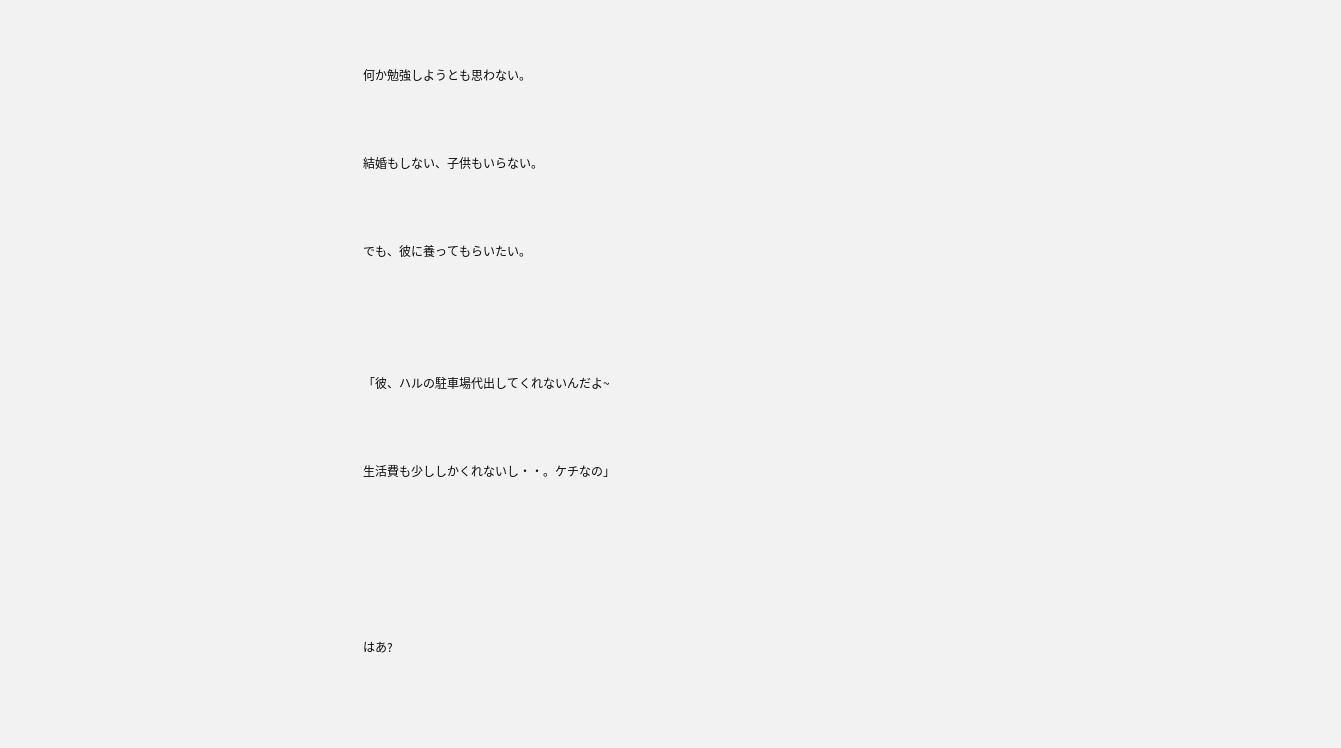何か勉強しようとも思わない。



結婚もしない、子供もいらない。



でも、彼に養ってもらいたい。





「彼、ハルの駐車場代出してくれないんだよ~



生活費も少ししかくれないし・・。ケチなの」







はあ?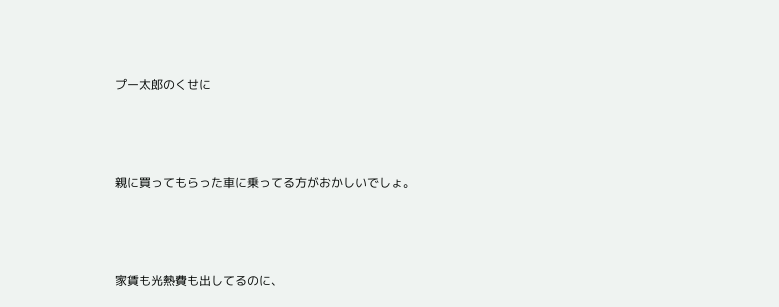プー太郎のくせに



親に買ってもらった車に乗ってる方がおかしいでしょ。



家賃も光熱費も出してるのに、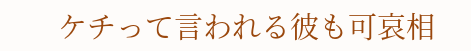ケチって言われる彼も可哀相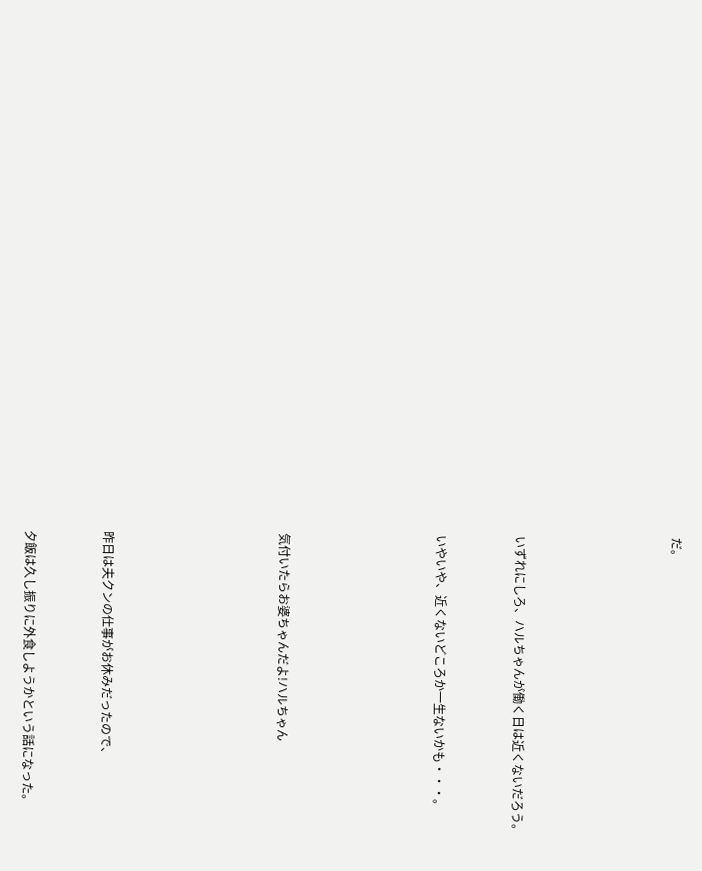だ。







いずれにしろ、ハルちゃんが働く日は近くないだろう。



いやいや、近くないどころか一生ないかも・・・。







気付いたらお婆ちゃんだよ!ハルちゃん








昨日は夫クンの仕事がお休みだったので、



夕飯は久し振りに外食しようかという話になった。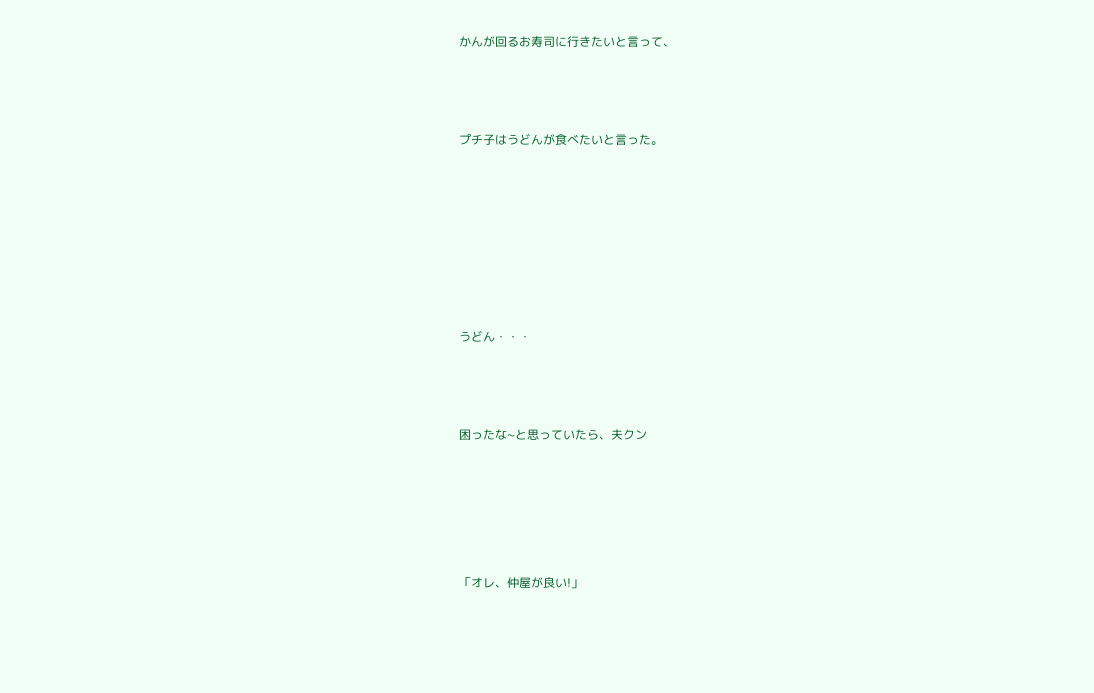かんが回るお寿司に行きたいと言って、



プチ子はうどんが食べたいと言った。







うどん・・・



困ったな~と思っていたら、夫クン





「オレ、仲屋が良い!」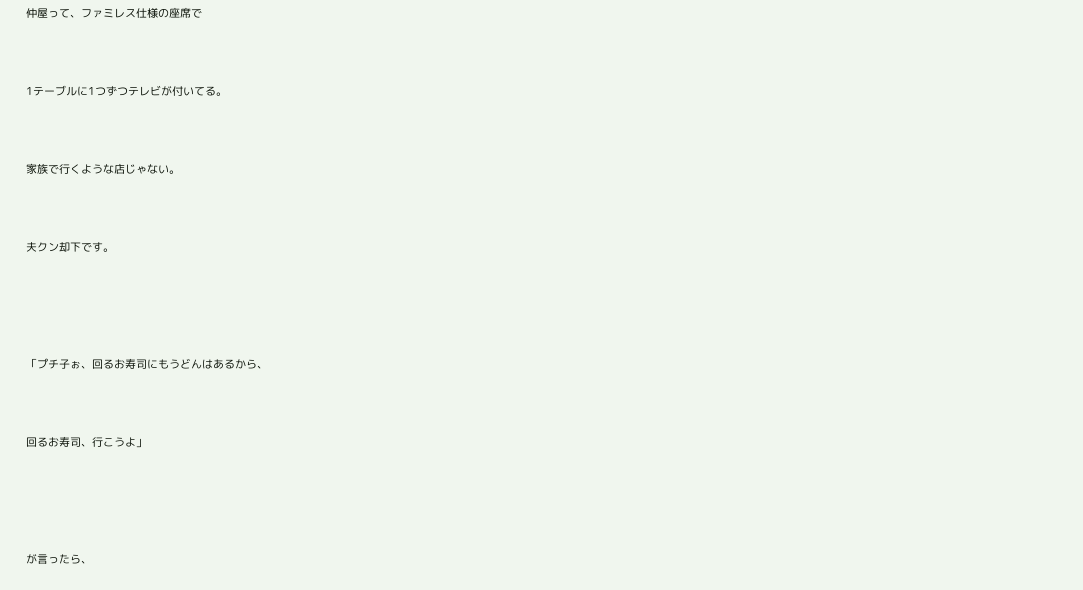仲屋って、ファミレス仕様の座席で



1テーブルに1つずつテレビが付いてる。



家族で行くような店じゃない。



夫クン却下です。





「プチ子ぉ、回るお寿司にもうどんはあるから、



回るお寿司、行こうよ」





が言ったら、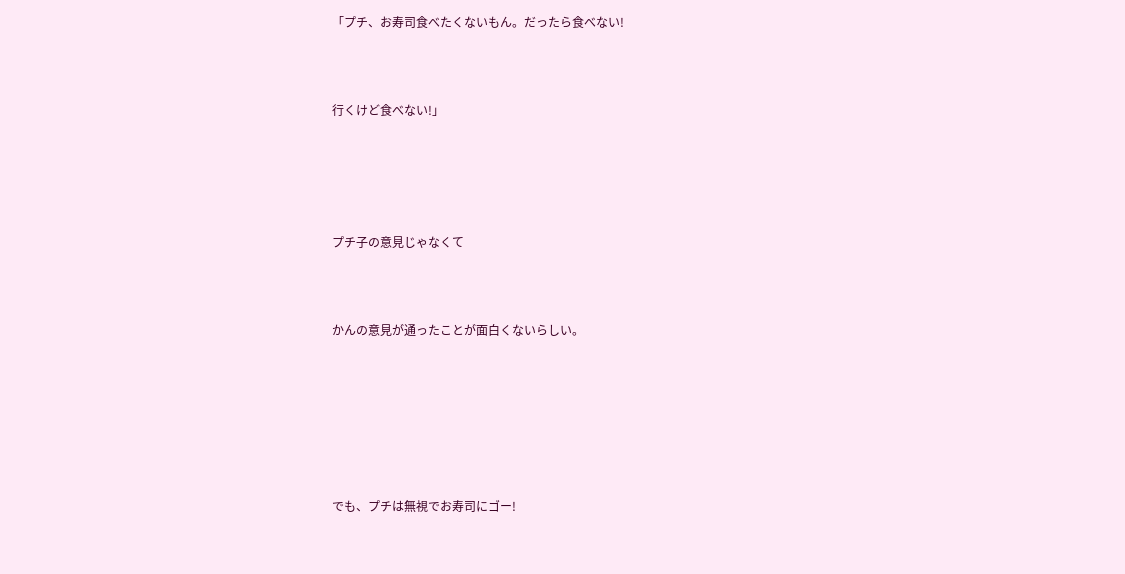「プチ、お寿司食べたくないもん。だったら食べない!



行くけど食べない!」





プチ子の意見じゃなくて



かんの意見が通ったことが面白くないらしい。







でも、プチは無視でお寿司にゴー!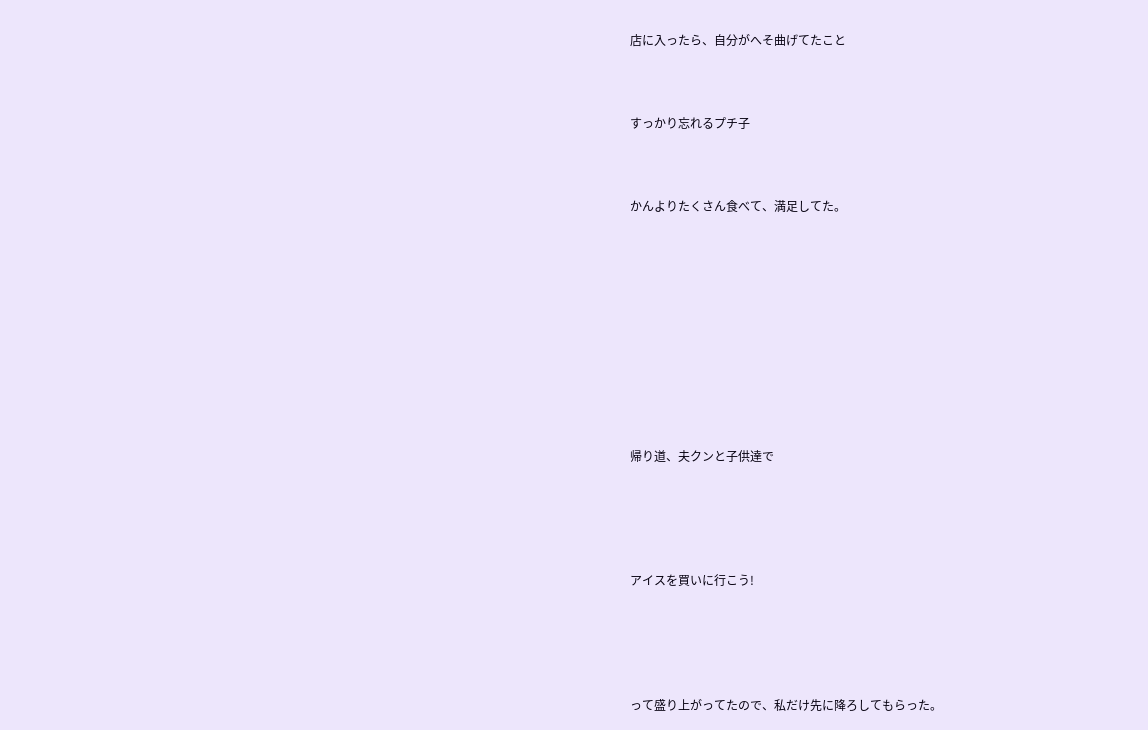店に入ったら、自分がへそ曲げてたこと



すっかり忘れるプチ子



かんよりたくさん食べて、満足してた。











帰り道、夫クンと子供達で





アイスを買いに行こう!





って盛り上がってたので、私だけ先に降ろしてもらった。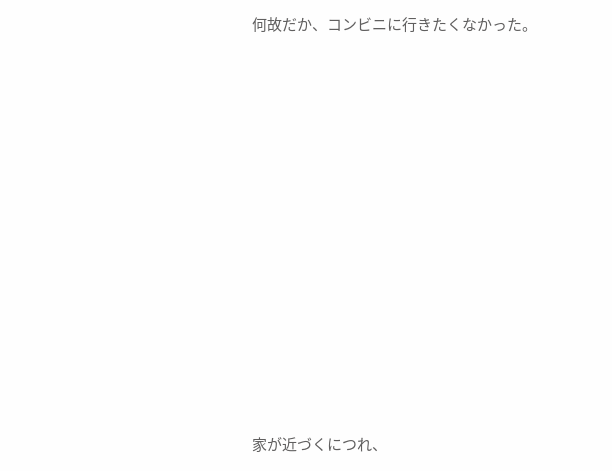何故だか、コンビニに行きたくなかった。













家が近づくにつれ、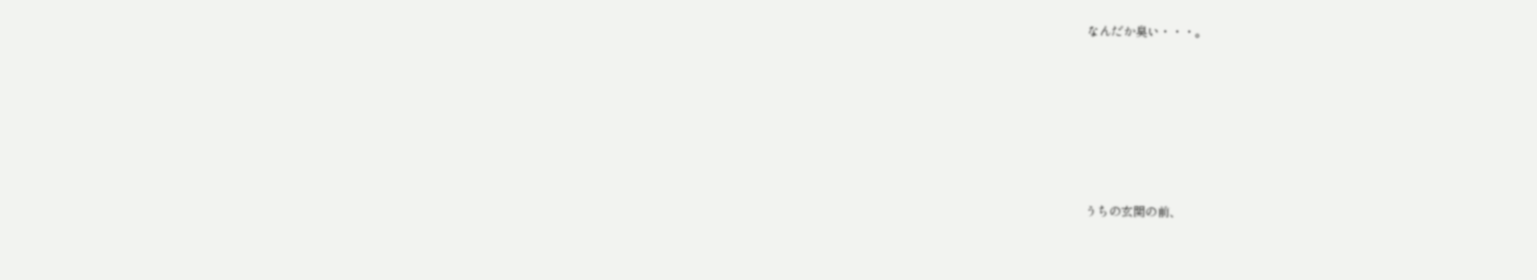なんだか臭い・・・。











うちの玄関の前、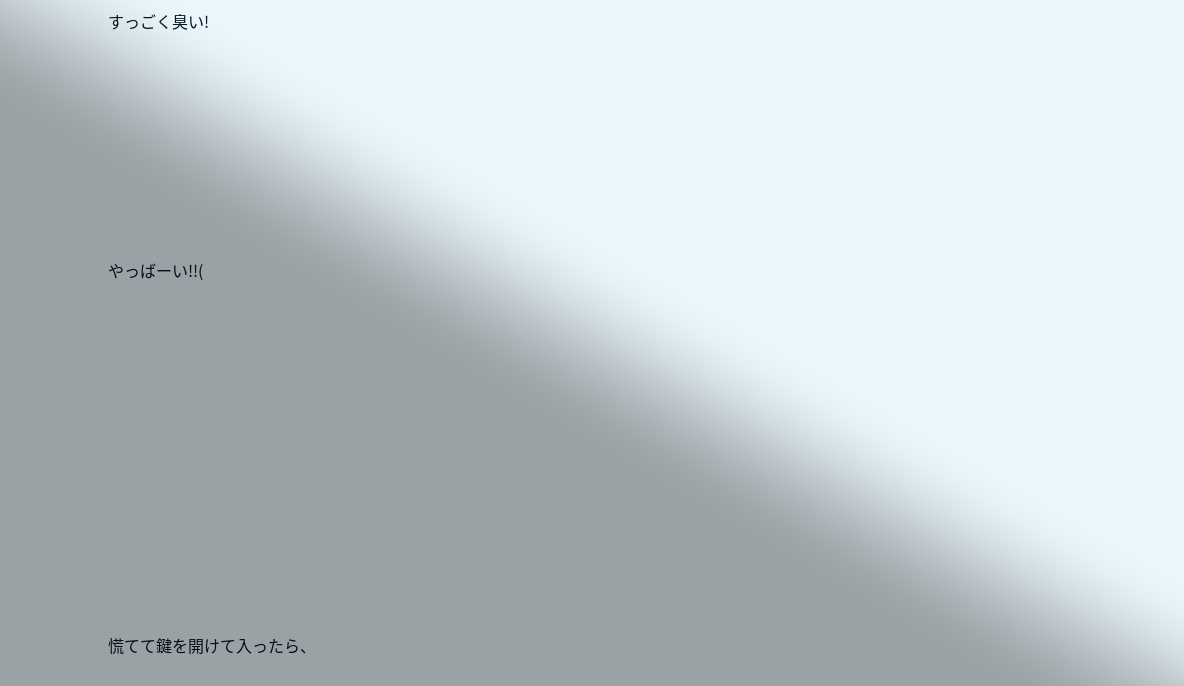すっごく臭い!







やっばーい!!(











慌てて鍵を開けて入ったら、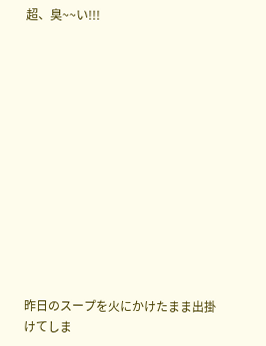超、臭~~い!!!













昨日のスープを火にかけたまま出掛けてしま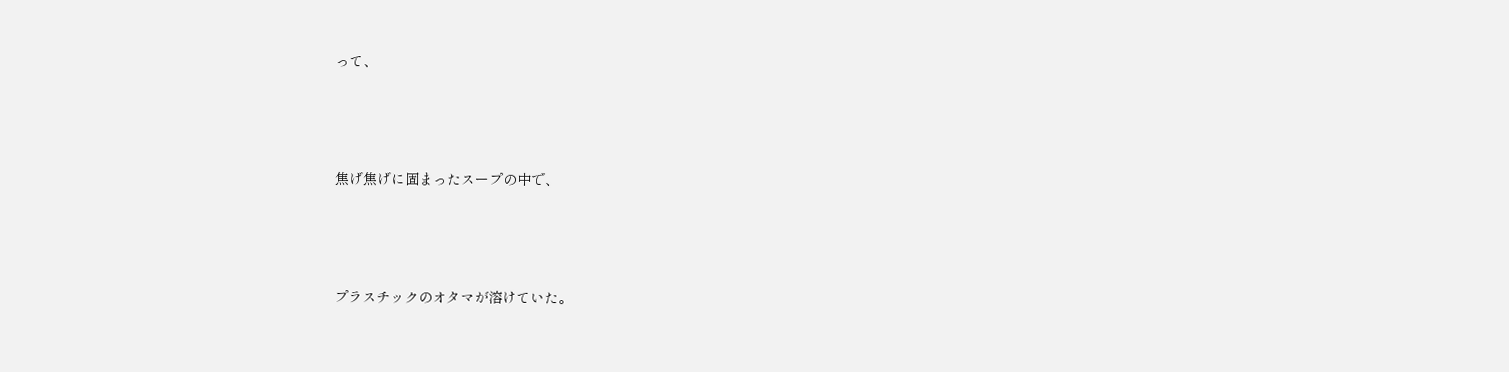って、



焦げ焦げに固まったスープの中で、



プラスチックのオタマが溶けていた。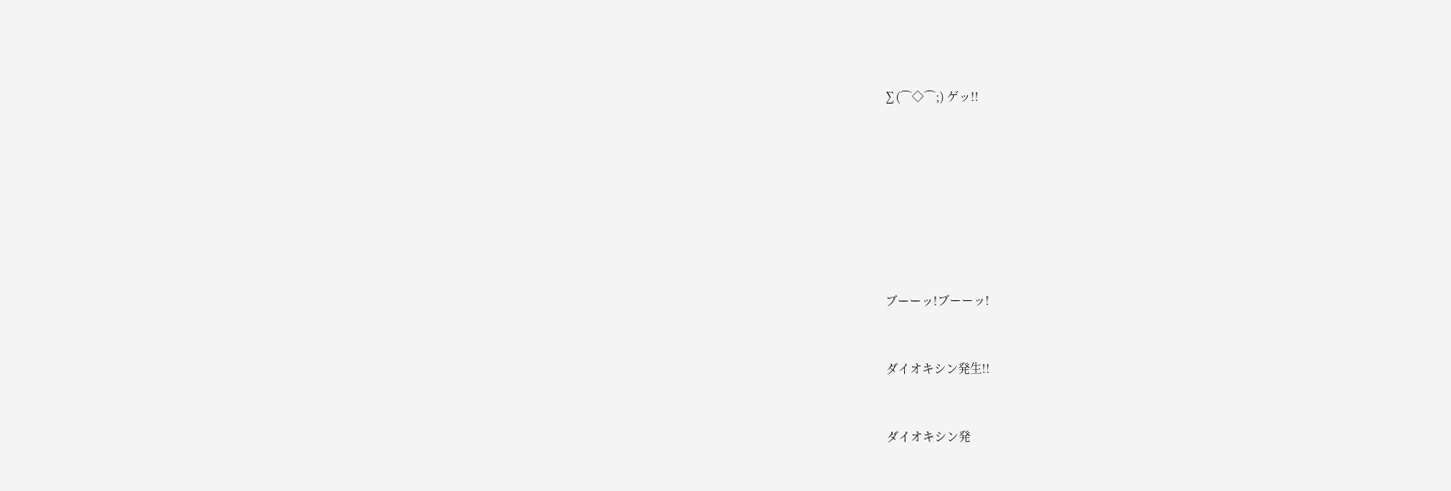∑(⌒◇⌒;) ゲッ!!











ブーーッ!ブーーッ!



ダイオキシン発生!!



ダイオキシン発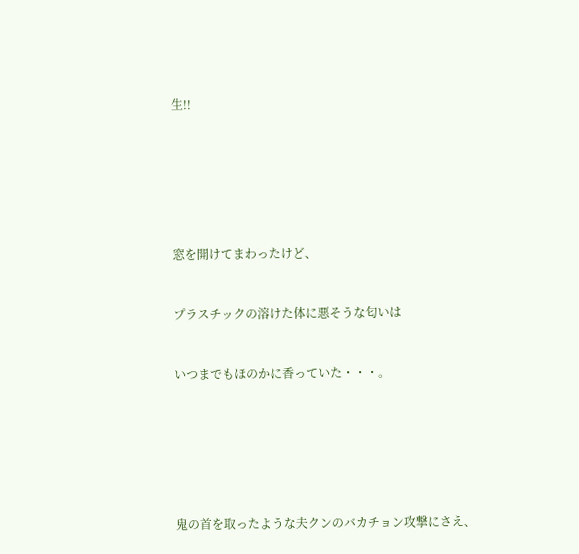生!!









窓を開けてまわったけど、



プラスチックの溶けた体に悪そうな匂いは



いつまでもほのかに香っていた・・・。









鬼の首を取ったような夫クンのバカチョン攻撃にさえ、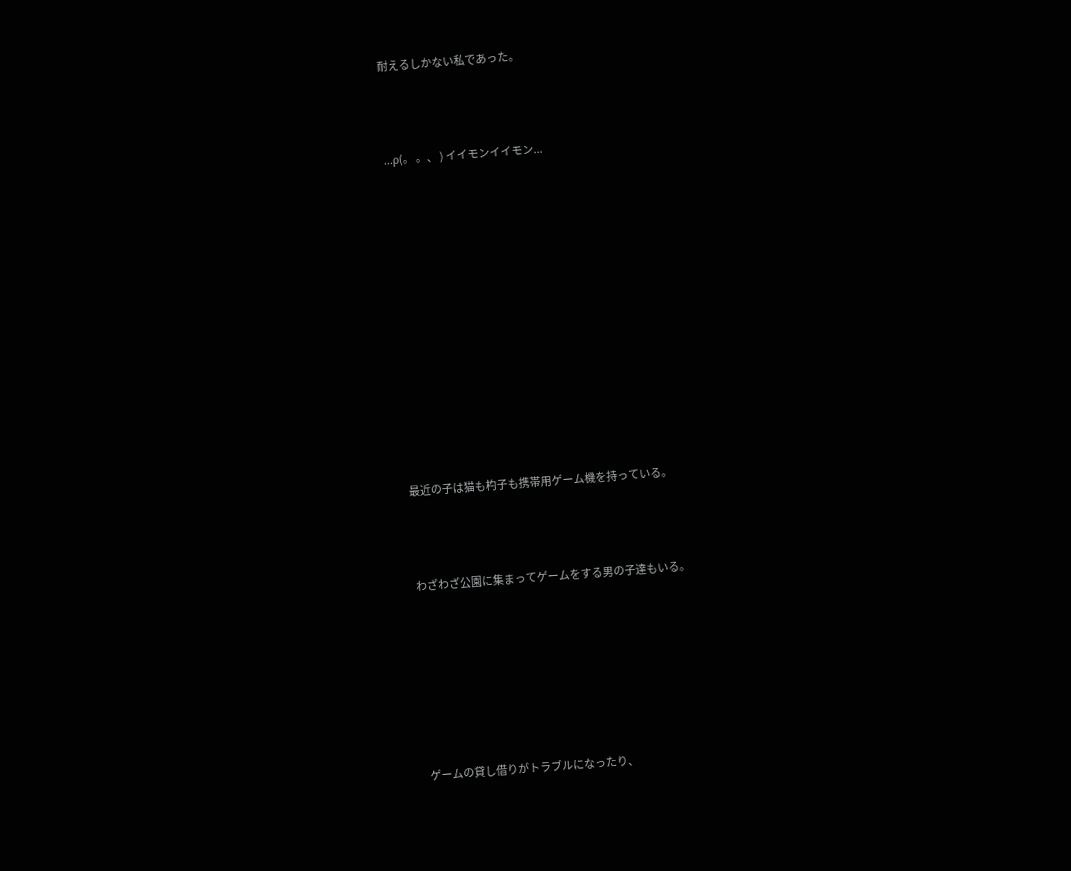耐えるしかない私であった。



...ρ(。 。、 ) イイモンイイモン...













最近の子は猫も杓子も携帯用ゲーム機を持っている。



わざわざ公園に集まってゲームをする男の子達もいる。







ゲームの貸し借りがトラブルになったり、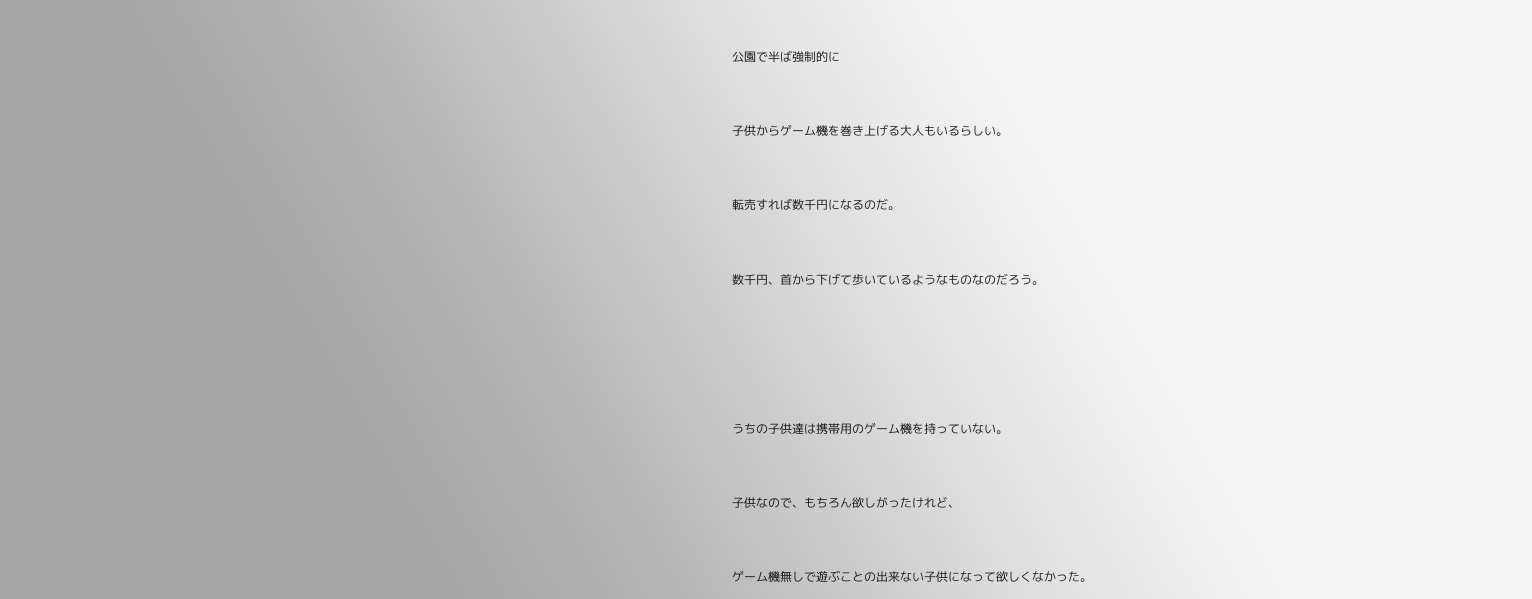公園で半ば強制的に



子供からゲーム機を巻き上げる大人もいるらしい。



転売すれば数千円になるのだ。



数千円、首から下げて歩いているようなものなのだろう。







うちの子供達は携帯用のゲーム機を持っていない。



子供なので、もちろん欲しがったけれど、



ゲーム機無しで遊ぶことの出来ない子供になって欲しくなかった。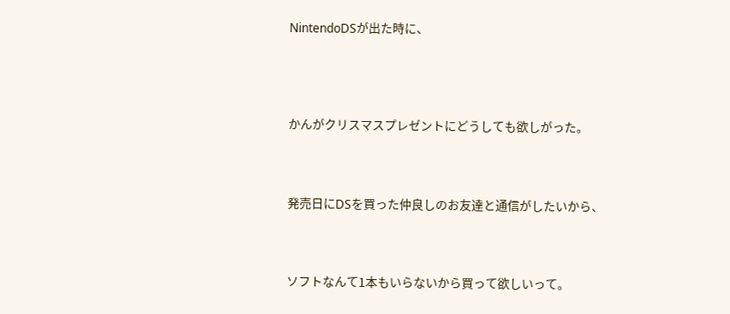NintendoDSが出た時に、




かんがクリスマスプレゼントにどうしても欲しがった。



発売日にDSを買った仲良しのお友達と通信がしたいから、



ソフトなんて1本もいらないから買って欲しいって。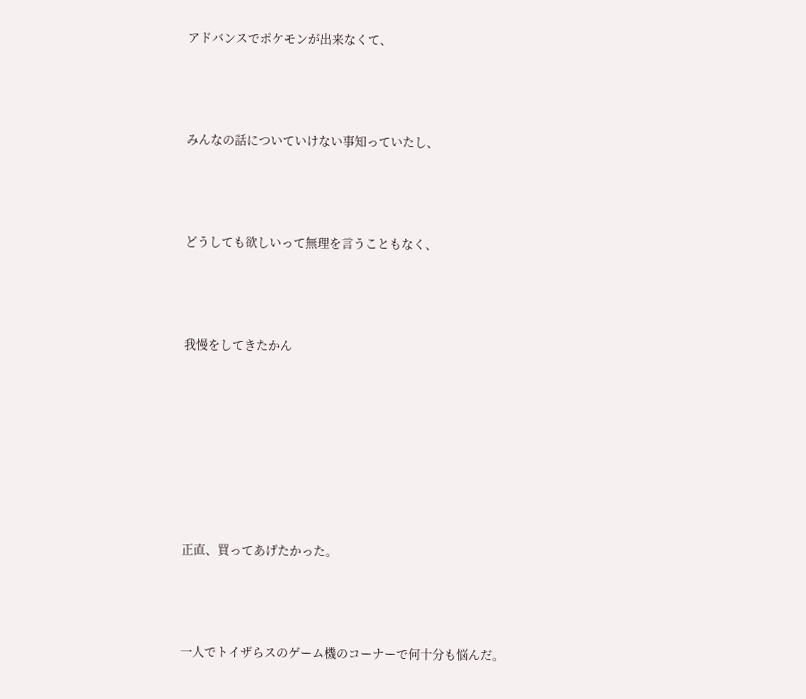アドバンスでポケモンが出来なくて、



みんなの話についていけない事知っていたし、



どうしても欲しいって無理を言うこともなく、



我慢をしてきたかん







正直、買ってあげたかった。



一人でトイザらスのゲーム機のコーナーで何十分も悩んだ。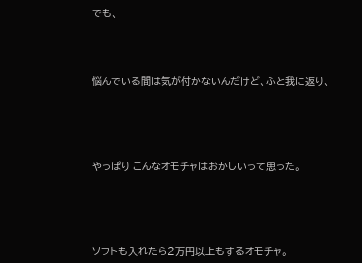でも、



悩んでいる間は気が付かないんだけど、ふと我に返り、




やっぱり こんなオモチャはおかしいって思った。




ソフトも入れたら2万円以上もするオモチャ。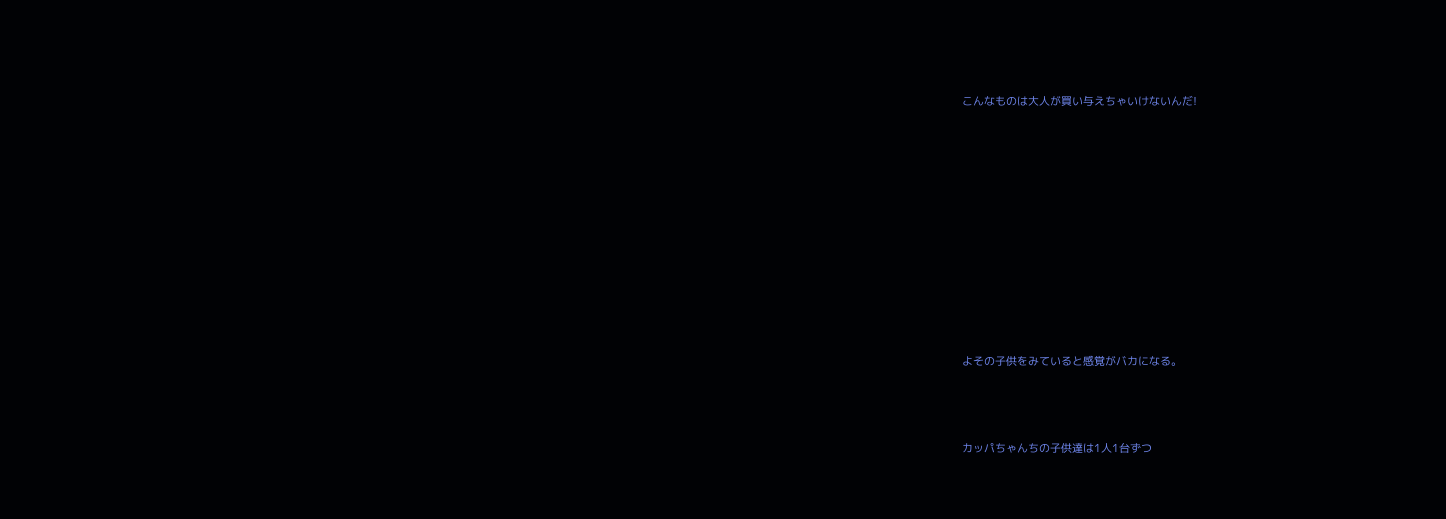こんなものは大人が買い与えちゃいけないんだ!











よその子供をみていると感覚がバカになる。



カッパちゃんちの子供達は1人1台ずつ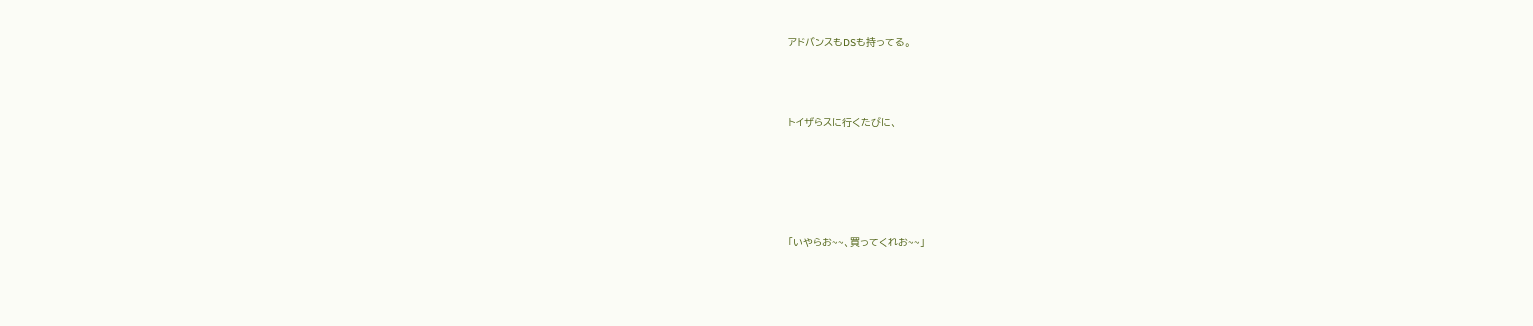アドバンスもDSも持ってる。



トイザらスに行くたびに、





「いやらお~~、買ってくれお~~」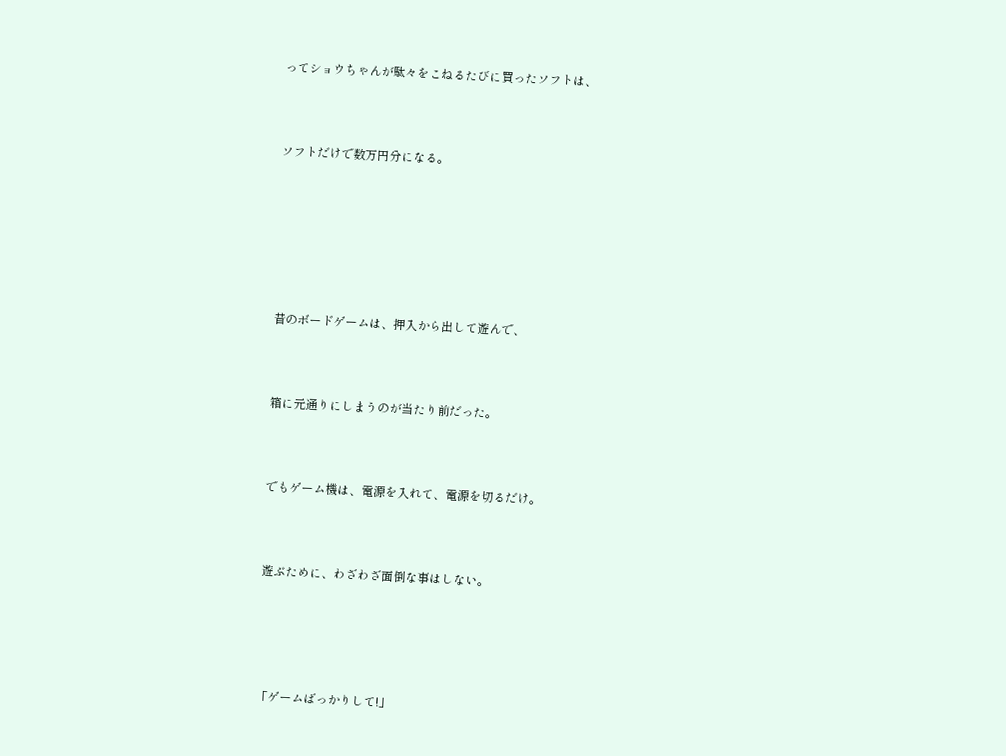ってショウちゃんが駄々をこねるたびに買ったソフトは、



ソフトだけで数万円分になる。







昔のボードゲームは、押入から出して遊んで、



箱に元通りにしまうのが当たり前だった。



でもゲーム機は、電源を入れて、電源を切るだけ。



遊ぶために、わざわざ面倒な事はしない。





「ゲームばっかりして!」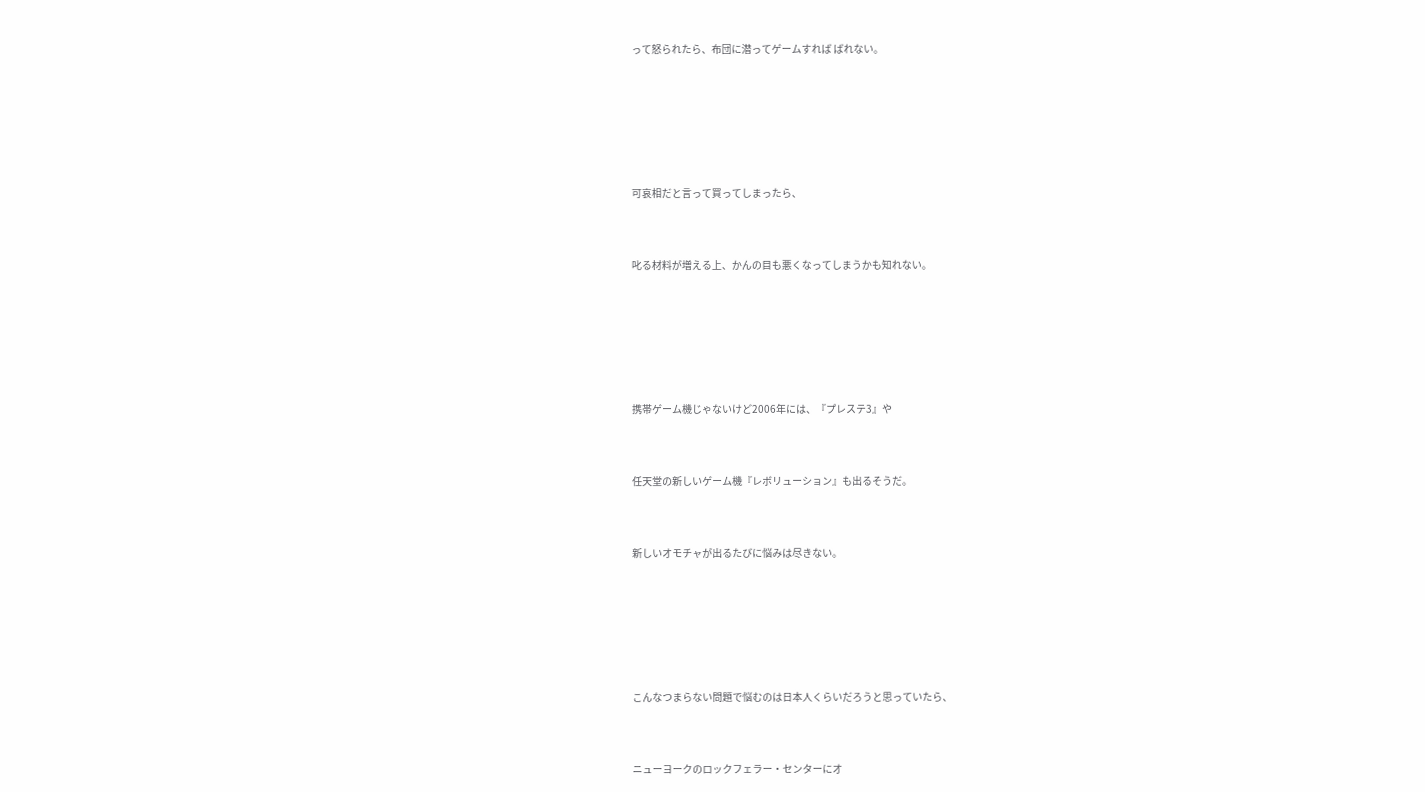って怒られたら、布団に潜ってゲームすれば ばれない。







可哀相だと言って買ってしまったら、



叱る材料が増える上、かんの目も悪くなってしまうかも知れない。







携帯ゲーム機じゃないけど2006年には、『プレステ3』や



任天堂の新しいゲーム機『レボリューション』も出るそうだ。



新しいオモチャが出るたびに悩みは尽きない。







こんなつまらない問題で悩むのは日本人くらいだろうと思っていたら、



ニューヨークのロックフェラー・センターにオ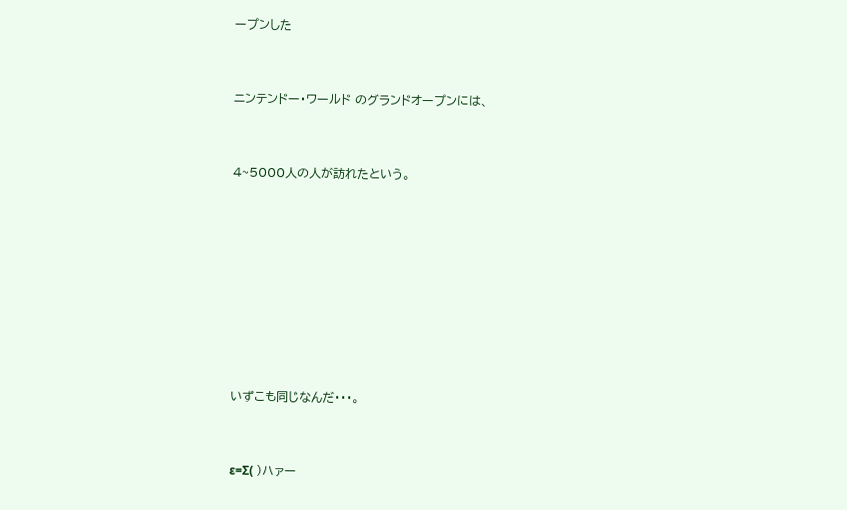ープンした



ニンテンドー・ワールド のグランドオープンには、



4~5000人の人が訪れたという。











いずこも同じなんだ・・・。



ε=Σ( )ハァー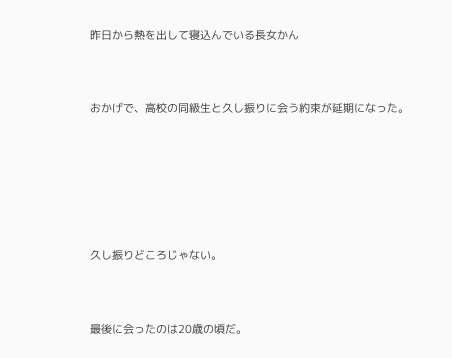昨日から熱を出して寝込んでいる長女かん



おかげで、高校の同級生と久し振りに会う約束が延期になった。







久し振りどころじゃない。



最後に会ったのは20歳の頃だ。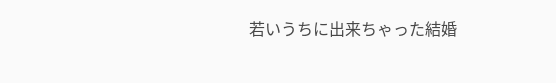若いうちに出来ちゃった結婚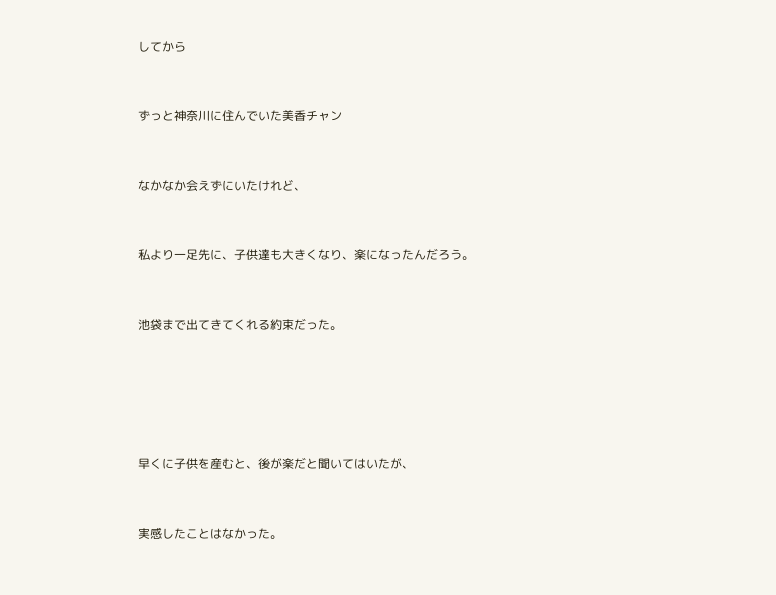してから



ずっと神奈川に住んでいた美香チャン



なかなか会えずにいたけれど、



私より一足先に、子供達も大きくなり、楽になったんだろう。



池袋まで出てきてくれる約束だった。







早くに子供を産むと、後が楽だと聞いてはいたが、



実感したことはなかった。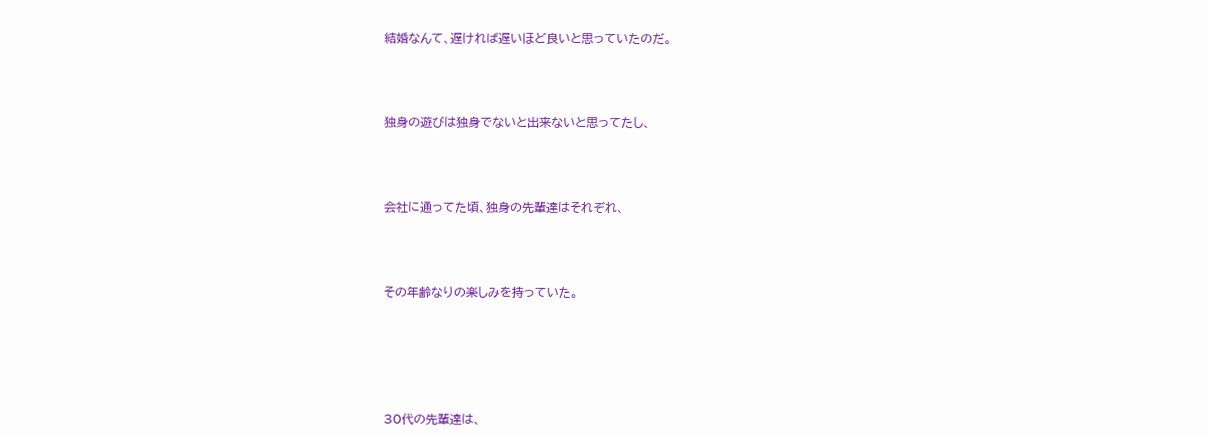結婚なんて、遅ければ遅いほど良いと思っていたのだ。



独身の遊びは独身でないと出来ないと思ってたし、



会社に通ってた頃、独身の先輩達はそれぞれ、



その年齢なりの楽しみを持っていた。





30代の先輩達は、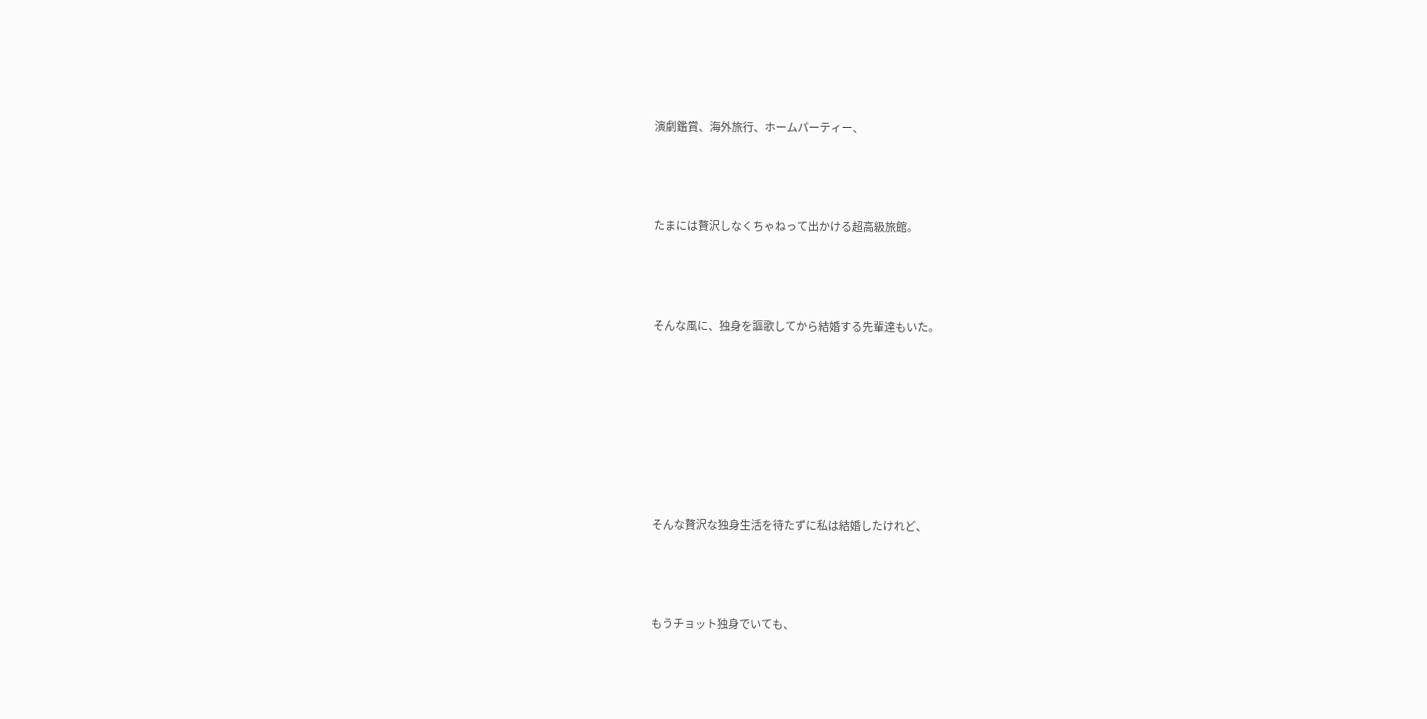演劇鑑賞、海外旅行、ホームパーティー、



たまには贅沢しなくちゃねって出かける超高級旅館。



そんな風に、独身を謳歌してから結婚する先輩達もいた。







そんな贅沢な独身生活を待たずに私は結婚したけれど、



もうチョット独身でいても、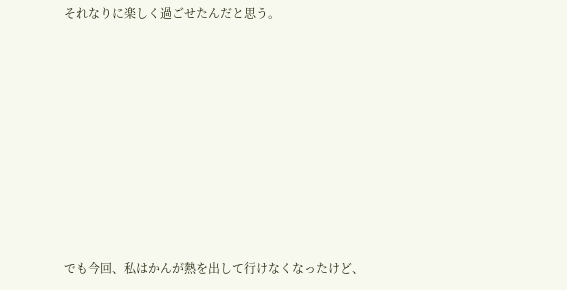それなりに楽しく過ごせたんだと思う。









でも今回、私はかんが熱を出して行けなくなったけど、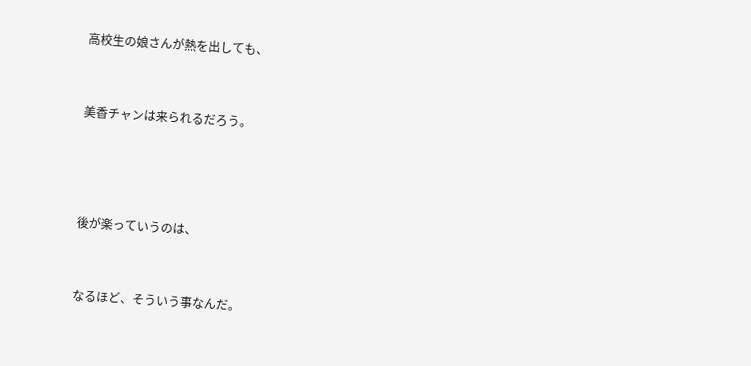高校生の娘さんが熱を出しても、



美香チャンは来られるだろう。





後が楽っていうのは、



なるほど、そういう事なんだ。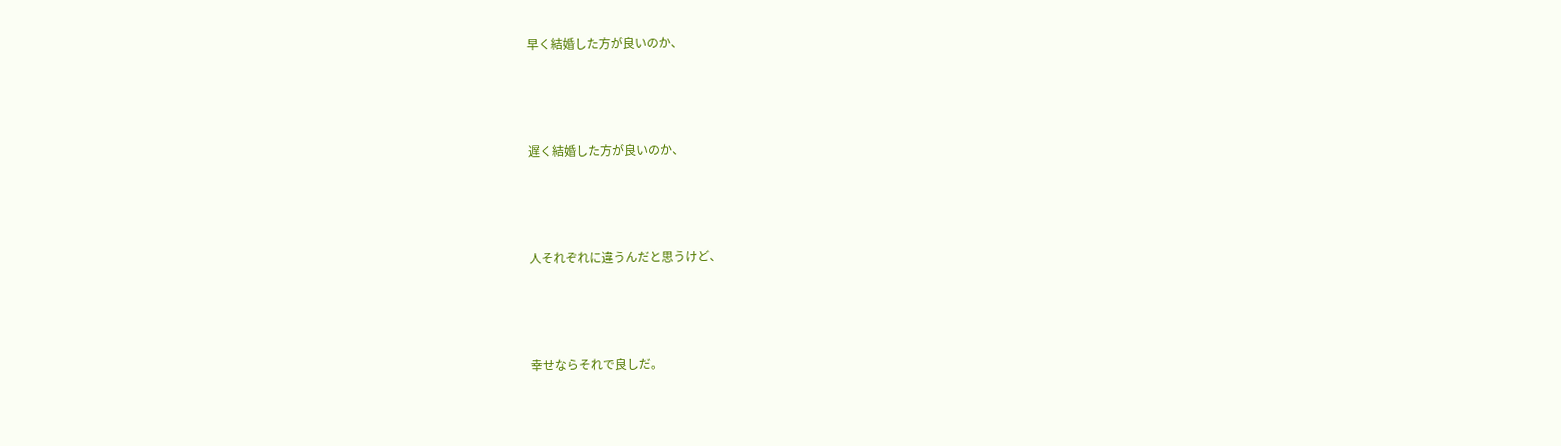早く結婚した方が良いのか、



遅く結婚した方が良いのか、



人それぞれに違うんだと思うけど、



幸せならそれで良しだ。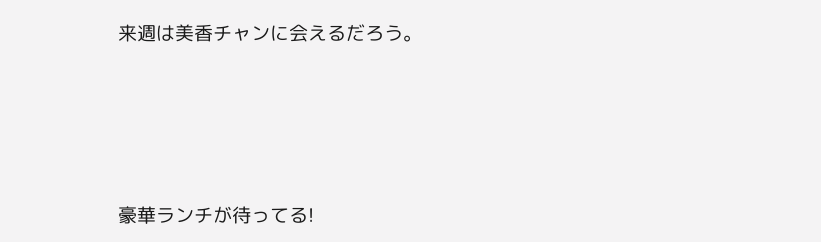来週は美香チャンに会えるだろう。





豪華ランチが待ってる!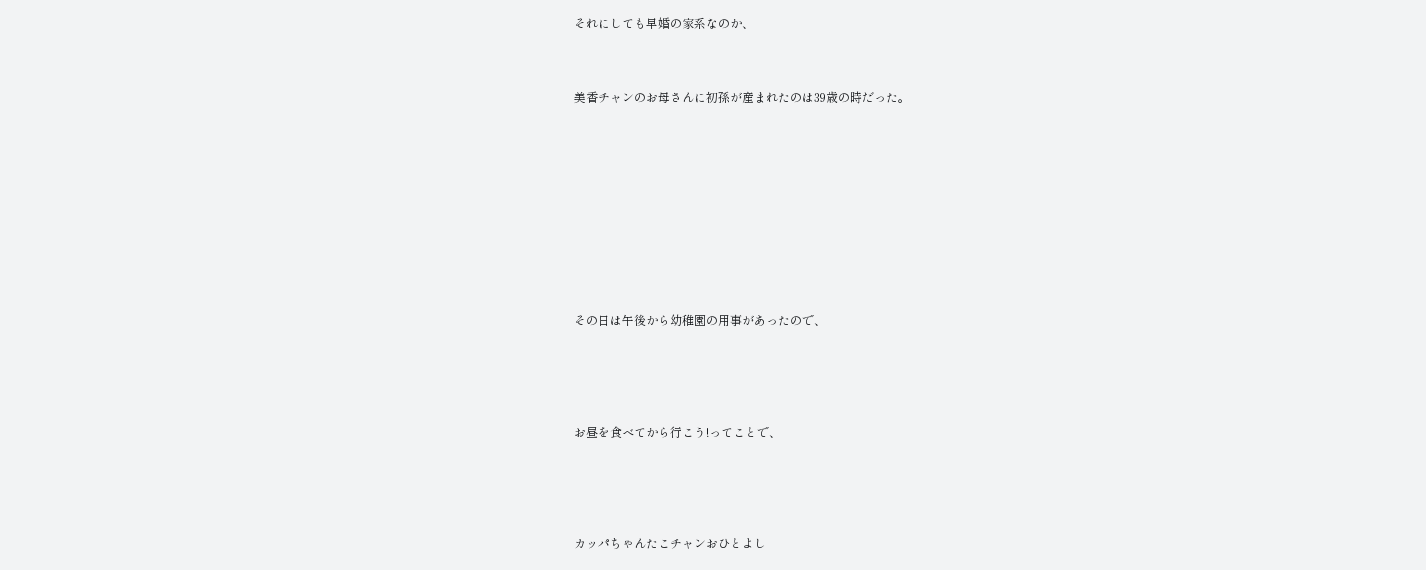それにしても早婚の家系なのか、



美香チャンのお母さんに初孫が産まれたのは39歳の時だった。











その日は午後から幼稚園の用事があったので、





お昼を食べてから行こう!ってことで、





カッパちゃんたこチャンおひとよし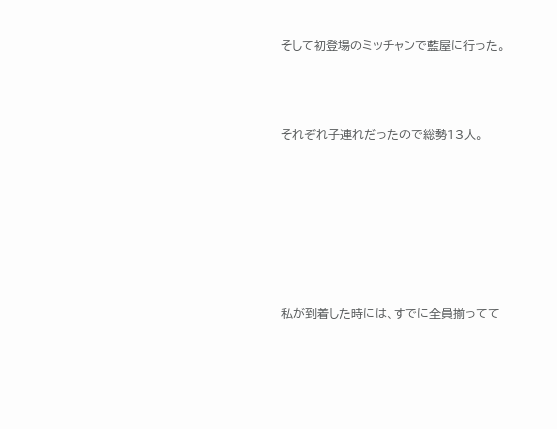そして初登場のミッチャンで藍屋に行った。



それぞれ子連れだったので総勢13人。







私が到着した時には、すでに全員揃ってて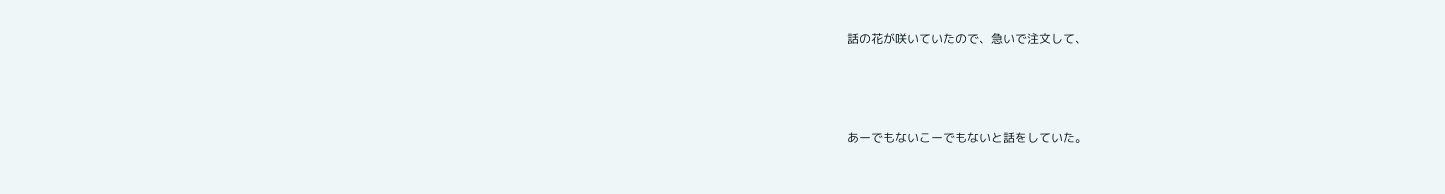話の花が咲いていたので、急いで注文して、



あーでもないこーでもないと話をしていた。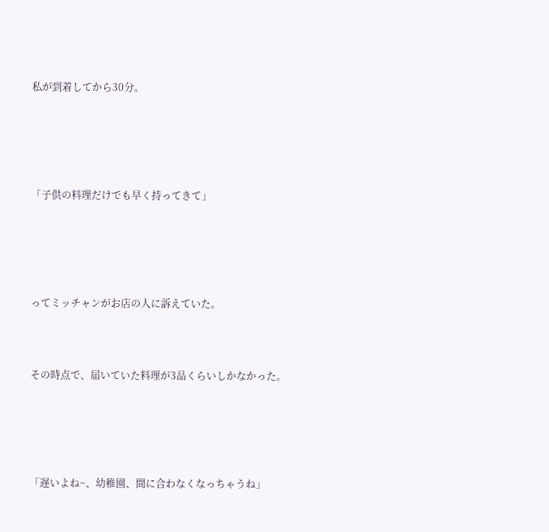私が到着してから30分。





「子供の料理だけでも早く持ってきて」





ってミッチャンがお店の人に訴えていた。



その時点で、届いていた料理が3品くらいしかなかった。





「遅いよね~、幼稚園、間に合わなくなっちゃうね」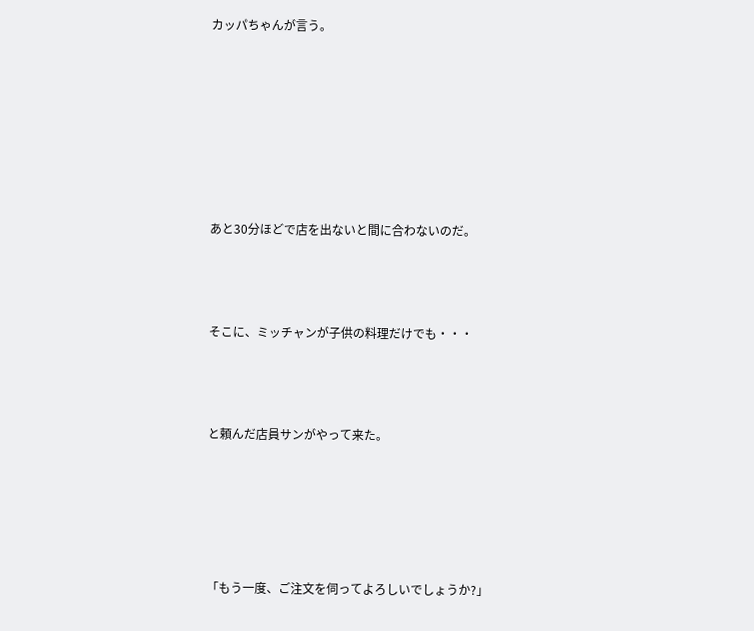カッパちゃんが言う。







あと30分ほどで店を出ないと間に合わないのだ。



そこに、ミッチャンが子供の料理だけでも・・・



と頼んだ店員サンがやって来た。





「もう一度、ご注文を伺ってよろしいでしょうか?」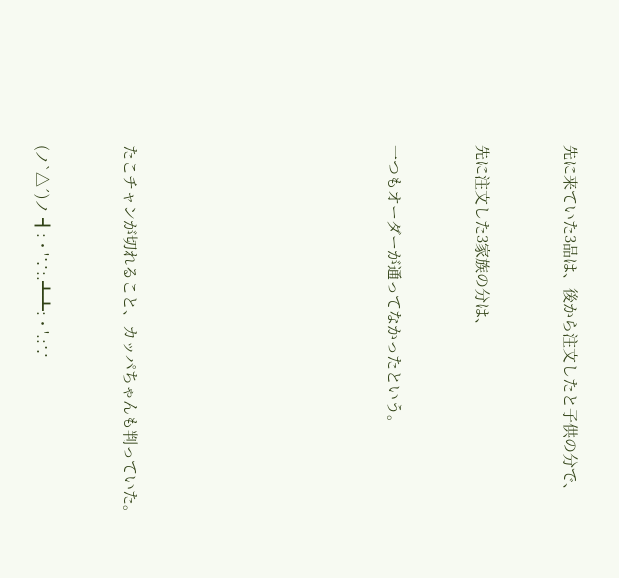先に来ていた3品は、後から注文したと子供の分で、



先に注文した3家族の分は、



一つもオーダーが通ってなかったという。











たこチャンが切れること、カッパちゃんも判っていた。



(ノ`△´)ノ ┫:・'∵:.┻┻:・'.:∵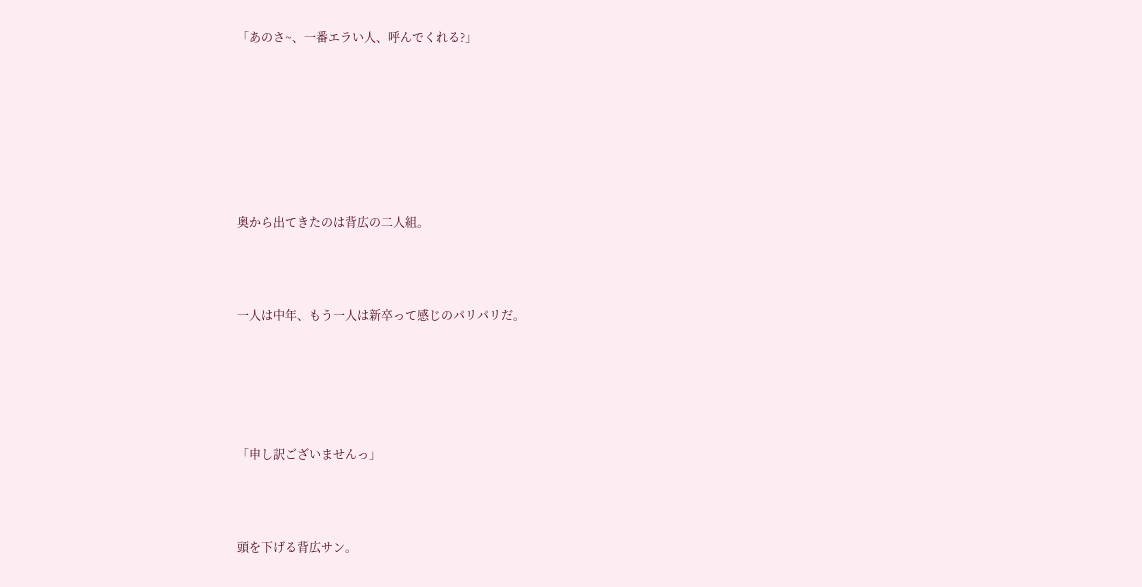「あのさ~、一番エラい人、呼んでくれる?」







奥から出てきたのは背広の二人組。



一人は中年、もう一人は新卒って感じのパリパリだ。





「申し訳ございませんっ」



頭を下げる背広サン。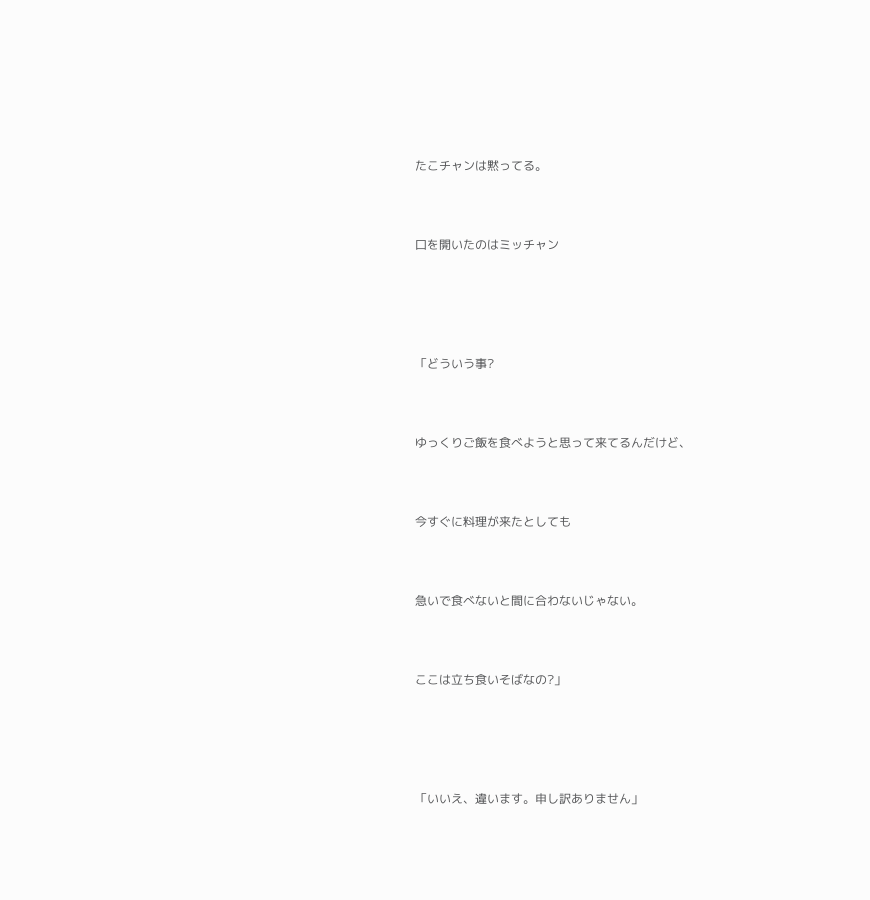たこチャンは黙ってる。



口を開いたのはミッチャン





「どういう事?



ゆっくりご飯を食べようと思って来てるんだけど、



今すぐに料理が来たとしても



急いで食べないと間に合わないじゃない。



ここは立ち食いそばなの?」





「いいえ、違います。申し訳ありません」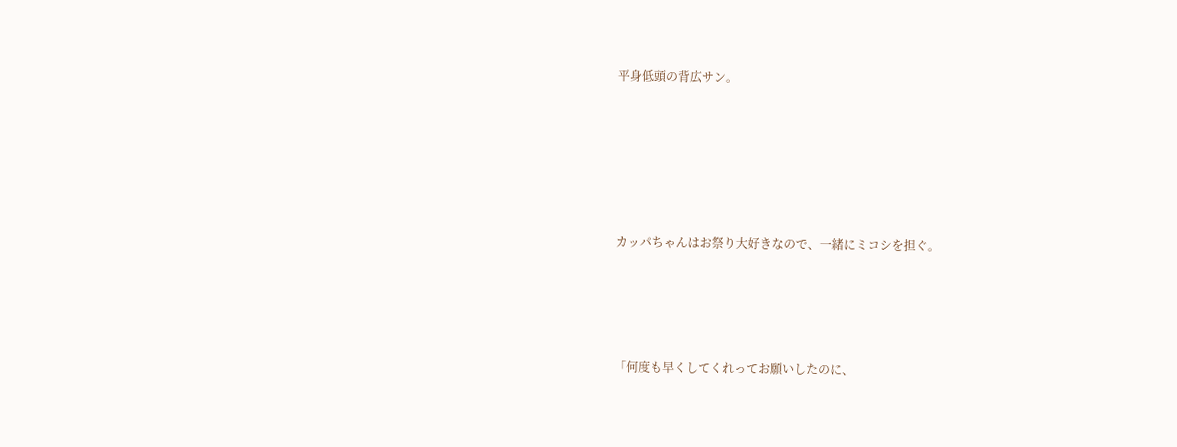平身低頭の背広サン。







カッパちゃんはお祭り大好きなので、一緒にミコシを担ぐ。





「何度も早くしてくれってお願いしたのに、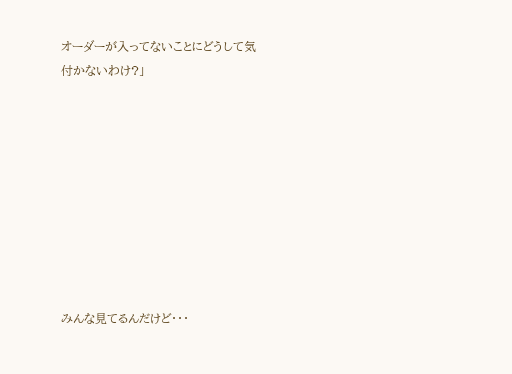オーダーが入ってないことにどうして気付かないわけ?」









みんな見てるんだけど・・・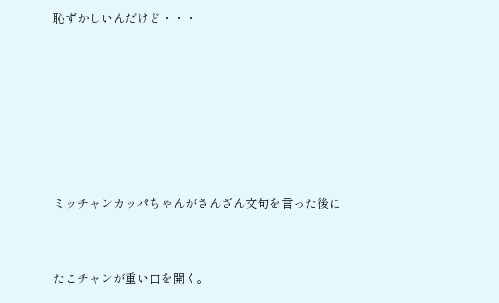恥ずかしいんだけど・・・









ミッチャンカッパちゃんがさんざん文句を言った後に



たこチャンが重い口を開く。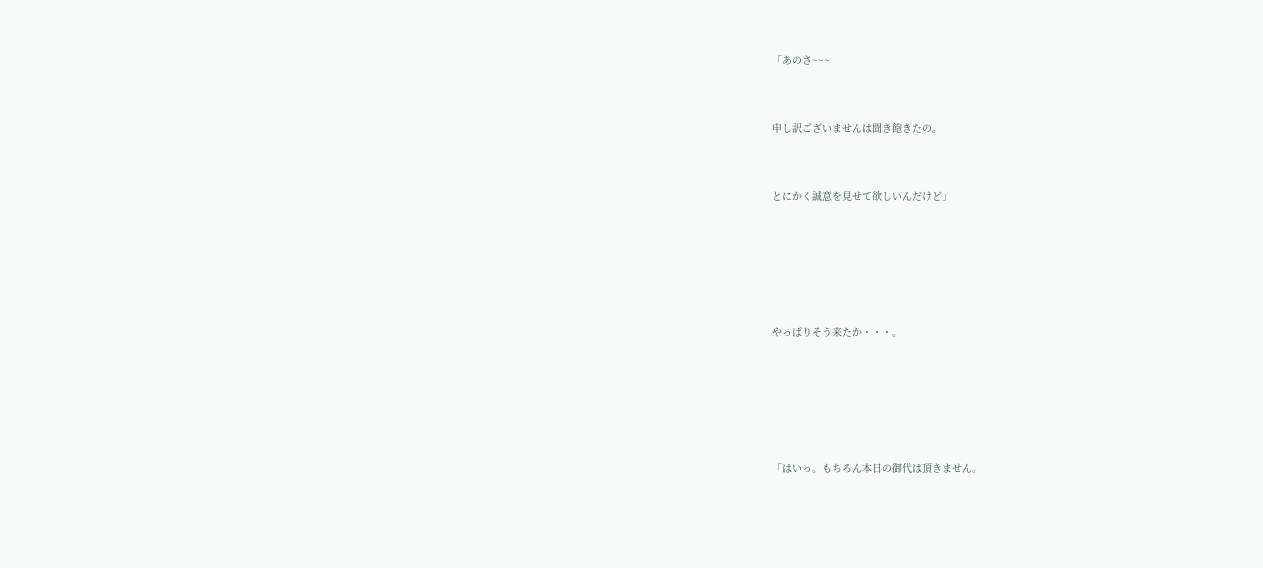「あのさ~~~



申し訳ございませんは聞き飽きたの。



とにかく誠意を見せて欲しいんだけど」







やっぱりそう来たか・・・。







「はいっ。もちろん本日の御代は頂きません。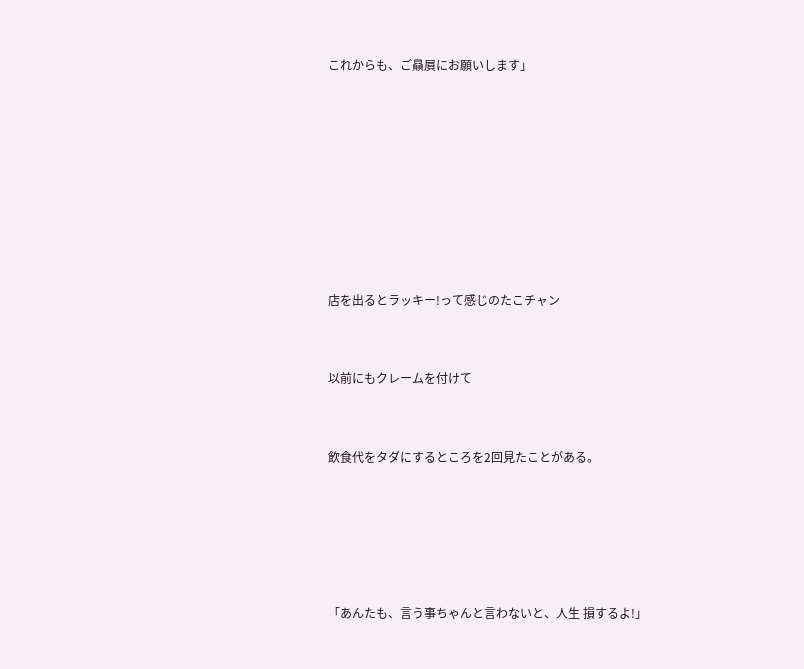これからも、ご贔屓にお願いします」











店を出るとラッキー!って感じのたこチャン



以前にもクレームを付けて



飲食代をタダにするところを2回見たことがある。







「あんたも、言う事ちゃんと言わないと、人生 損するよ!」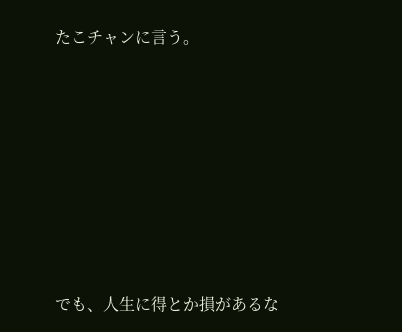たこチャンに言う。







でも、人生に得とか損があるな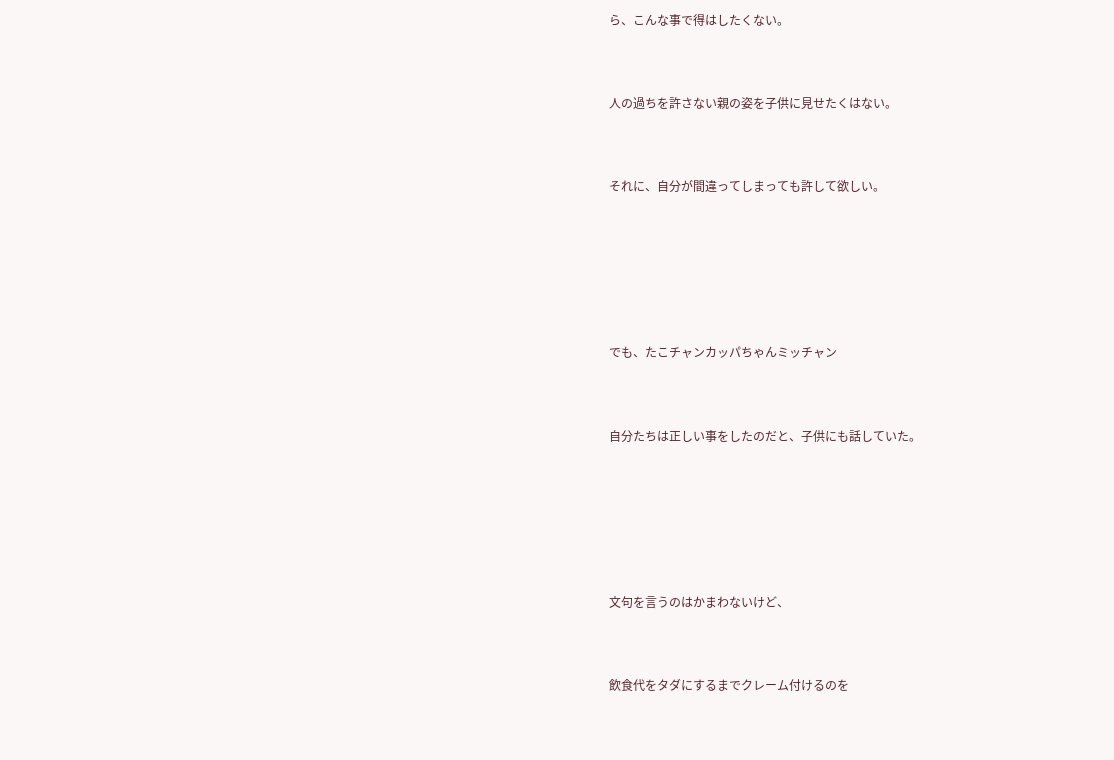ら、こんな事で得はしたくない。



人の過ちを許さない親の姿を子供に見せたくはない。



それに、自分が間違ってしまっても許して欲しい。







でも、たこチャンカッパちゃんミッチャン



自分たちは正しい事をしたのだと、子供にも話していた。







文句を言うのはかまわないけど、



飲食代をタダにするまでクレーム付けるのを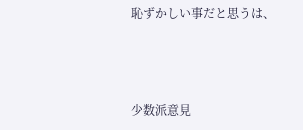恥ずかしい事だと思うは、



少数派意見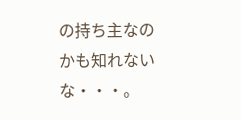の持ち主なのかも知れないな・・・。